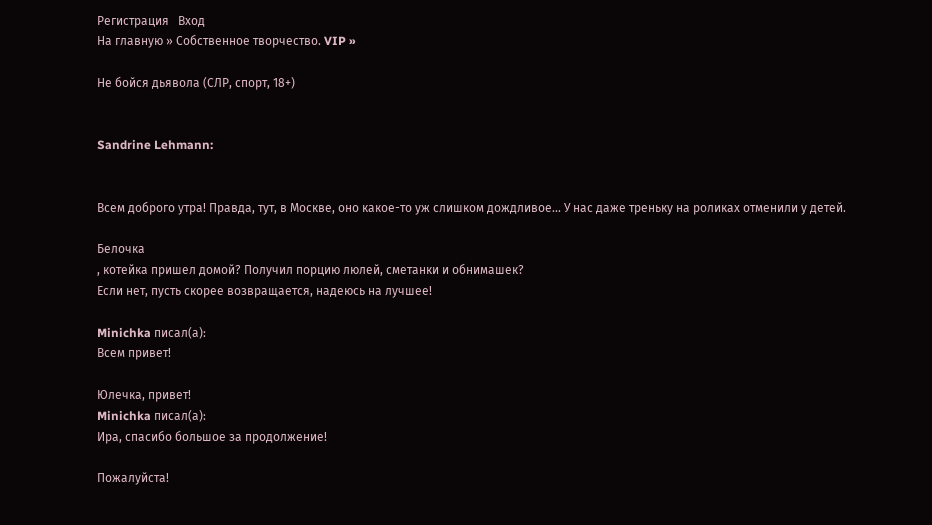Регистрация   Вход
На главную » Собственное творчество. VIP »

Не бойся дьявола (СЛР, спорт, 18+)


Sandrine Lehmann:


Всем доброго утра! Правда, тут, в Москве, оно какое-то уж слишком дождливое... У нас даже треньку на роликах отменили у детей.

Белочка
, котейка пришел домой? Получил порцию люлей, сметанки и обнимашек?
Если нет, пусть скорее возвращается, надеюсь на лучшее!

Minichka писал(а):
Всем привет!

Юлечка, привет!
Minichka писал(а):
Ира, спасибо большое за продолжение!

Пожалуйста!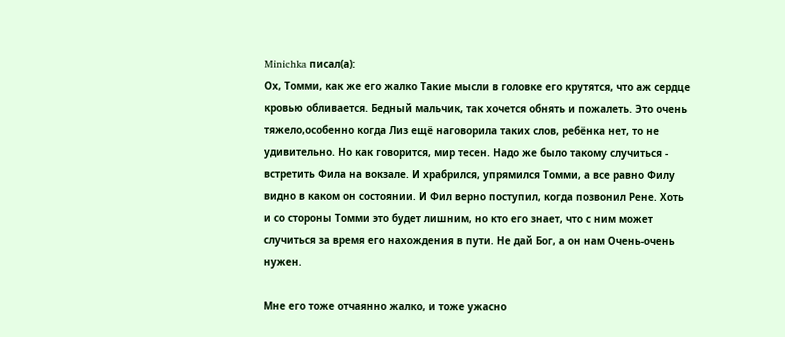Minichka писал(а):
Ох, Томми, как же его жалко Такие мысли в головке его крутятся, что аж сердце кровью обливается. Бедный мальчик, так хочется обнять и пожалеть. Это очень тяжело,особенно когда Лиз ещё наговорила таких слов, ребёнка нет, то не удивительно. Но как говорится, мир тесен. Надо же было такому случиться - встретить Фила на вокзале. И храбрился, упрямился Томми, а все равно Филу видно в каком он состоянии. И Фил верно поступил, когда позвонил Рене. Хоть и со стороны Томми это будет лишним, но кто его знает, что с ним может случиться за время его нахождения в пути. Не дай Бог, а он нам Очень-очень нужен.

Мне его тоже отчаянно жалко, и тоже ужасно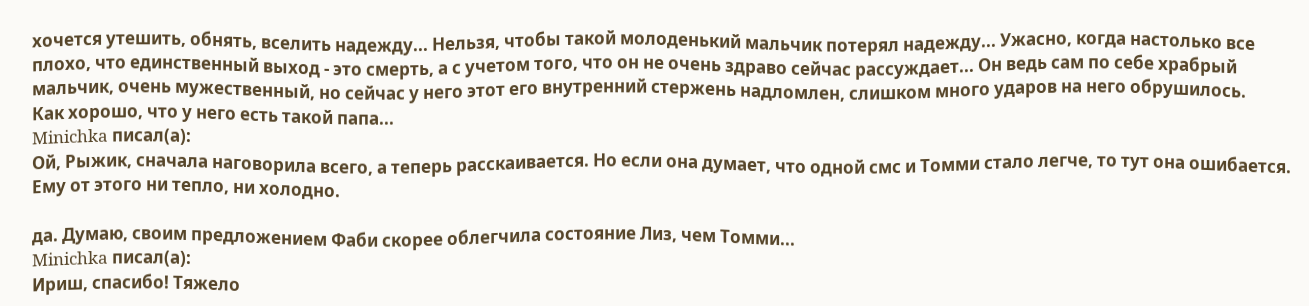хочется утешить, обнять, вселить надежду... Нельзя, чтобы такой молоденький мальчик потерял надежду... Ужасно, когда настолько все плохо, что единственный выход - это смерть, а с учетом того, что он не очень здраво сейчас рассуждает... Он ведь сам по себе храбрый мальчик, очень мужественный, но сейчас у него этот его внутренний стержень надломлен, слишком много ударов на него обрушилось.
Как хорошо, что у него есть такой папа...
Minichka писал(а):
Ой, Рыжик, сначала наговорила всего, а теперь расскаивается. Но если она думает, что одной смс и Томми стало легче, то тут она ошибается. Ему от этого ни тепло, ни холодно.

да. Думаю, своим предложением Фаби скорее облегчила состояние Лиз, чем Томми...
Minichka писал(а):
Ириш, спасибо! Тяжело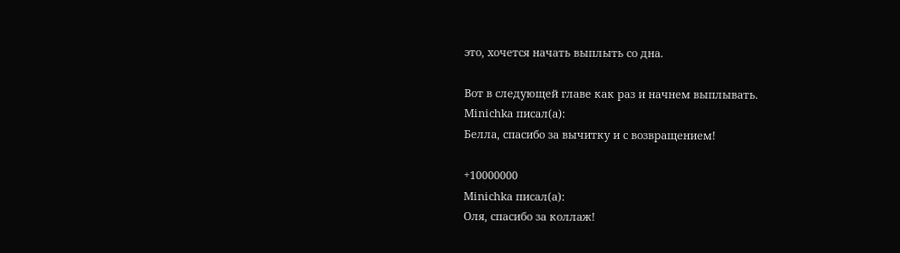это, хочется начать выплыть со дна.

Вот в следующей главе как раз и начнем выплывать.
Minichka писал(а):
Белла, спасибо за вычитку и с возвращением!

+10000000
Minichka писал(а):
Оля, спасибо за коллаж!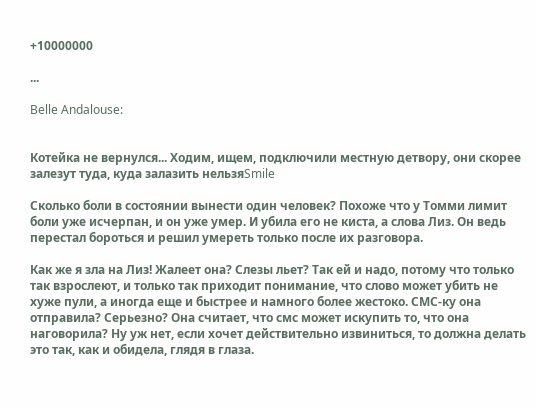+10000000

...

Belle Andalouse:


Котейка не вернулся... Ходим, ищем, подключили местную детвору, они скорее залезут туда, куда залазить нельзяSmile

Сколько боли в состоянии вынести один человек? Похоже что у Томми лимит боли уже исчерпан, и он уже умер. И убила его не киста, а слова Лиз. Он ведь перестал бороться и решил умереть только после их разговора.

Как же я зла на Лиз! Жалеет она? Слезы льет? Так ей и надо, потому что только так взрослеют, и только так приходит понимание, что слово может убить не хуже пули, а иногда еще и быстрее и намного более жестоко. СМС-ку она отправила? Серьезно? Она считает, что смс может искупить то, что она наговорила? Ну уж нет, если хочет действительно извиниться, то должна делать это так, как и обидела, глядя в глаза.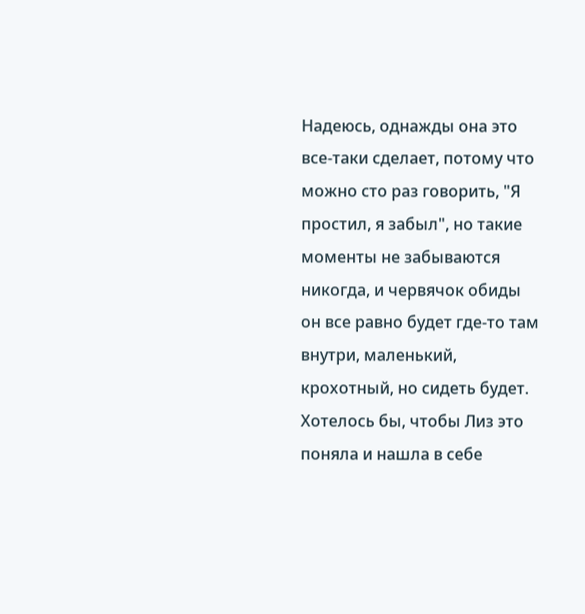Надеюсь, однажды она это все-таки сделает, потому что можно сто раз говорить, "Я простил, я забыл", но такие моменты не забываются никогда, и червячок обиды он все равно будет где-то там внутри, маленький, крохотный, но сидеть будет. Хотелось бы, чтобы Лиз это поняла и нашла в себе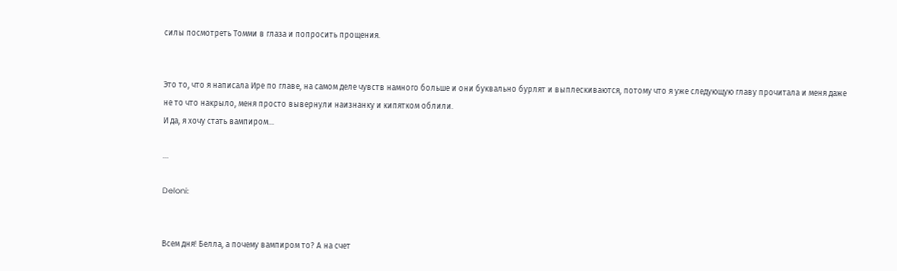силы посмотреть Томми в глаза и попросить прощения.


Это то, что я написала Ире по главе, на самом деле чувств намного больше и они буквально бурлят и выплескиваются, потому что я уже следующую главу прочитала и меня даже не то что накрыло, меня просто вывернули наизнанку и кипятком облили.
И да, я хочу стать вампиром...

...

Deloni:


Всем дня! Белла, а почему вампиром то? А на счет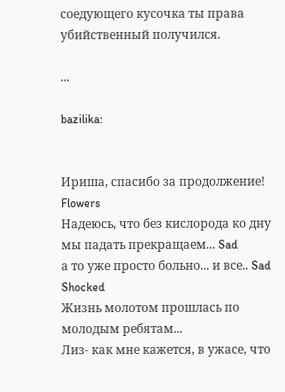соедующего кусочка ты права убийственный получился.

...

bazilika:


Ириша, спасибо за продолжение! Flowers
Надеюсь, что без кислорода ко дну мы падать прекращаем... Sad
а то уже просто больно... и все.. Sad Shocked
Жизнь молотом прошлась по молодым ребятам...
Лиз- как мне кажется, в ужасе, что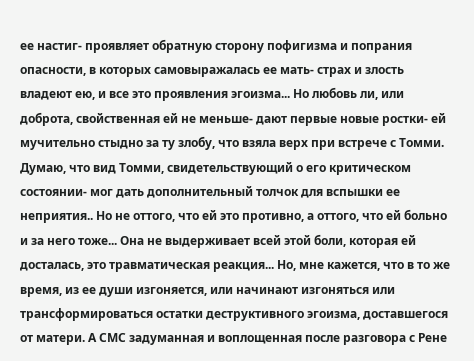ее настиг- проявляет обратную сторону пофигизма и попрания опасности, в которых самовыражалась ее мать- страх и злость владеют ею, и все это проявления эгоизма... Но любовь ли, или доброта, свойственная ей не меньше- дают первые новые ростки- ей мучительно стыдно за ту злобу, что взяла верх при встрече с Томми. Думаю, что вид Томми, свидетельствующий о его критическом состоянии- мог дать дополнительный толчок для вспышки ее неприятия.. Но не оттого, что ей это противно, а оттого, что ей больно и за него тоже... Она не выдерживает всей этой боли, которая ей досталась, это травматическая реакция... Но, мне кажется, что в то же время, из ее души изгоняется, или начинают изгоняться или трансформироваться остатки деструктивного эгоизма, доставшегося от матери. А СМС задуманная и воплощенная после разговора с Рене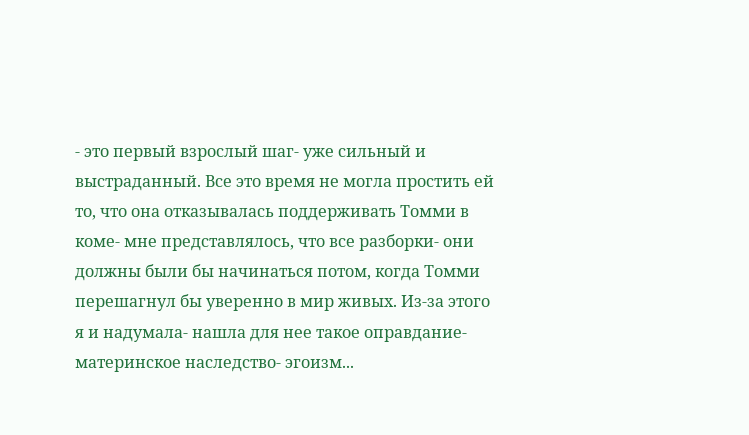- это первый взрослый шаг- уже сильный и выстраданный. Все это время не могла простить ей то, что она отказывалась поддерживать Томми в коме- мне представлялось, что все разборки- они должны были бы начинаться потом, когда Томми перешагнул бы уверенно в мир живых. Из-за этого я и надумала- нашла для нее такое оправдание- материнское наследство- эгоизм...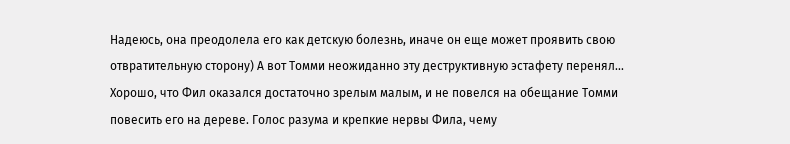Надеюсь, она преодолела его как детскую болезнь, иначе он еще может проявить свою отвратительную сторону) А вот Томми неожиданно эту деструктивную эстафету перенял... Хорошо, что Фил оказался достаточно зрелым малым, и не повелся на обещание Томми повесить его на дереве. Голос разума и крепкие нервы Фила, чему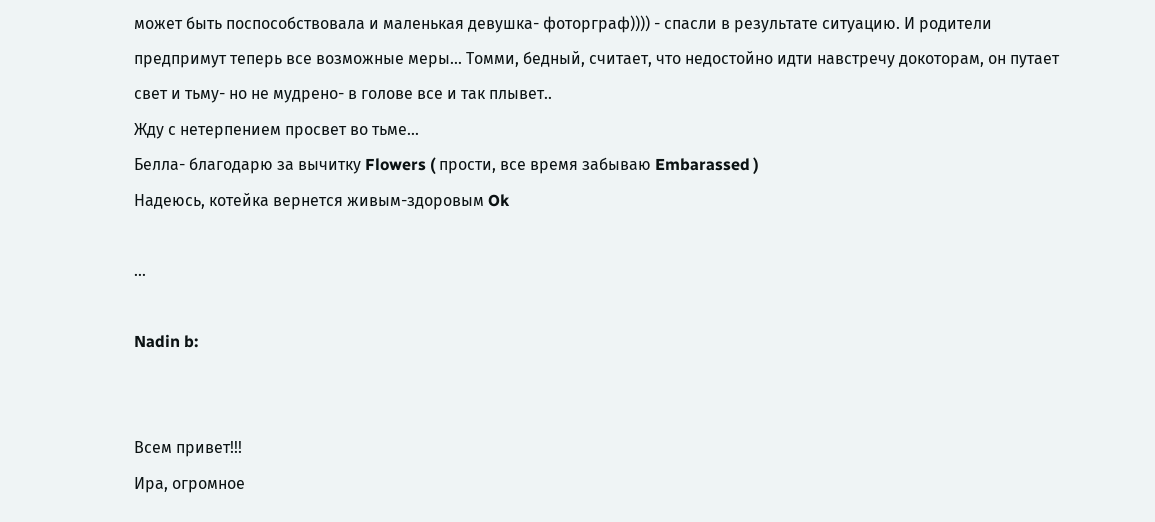может быть поспособствовала и маленькая девушка- фоторграф)))) - спасли в результате ситуацию. И родители предпримут теперь все возможные меры... Томми, бедный, считает, что недостойно идти навстречу докоторам, он путает свет и тьму- но не мудрено- в голове все и так плывет..
Жду с нетерпением просвет во тьме...
Белла- благодарю за вычитку Flowers ( прости, все время забываю Embarassed )
Надеюсь, котейка вернется живым-здоровым Ok

...

Nadin b:


Всем привет!!!
Ира, огромное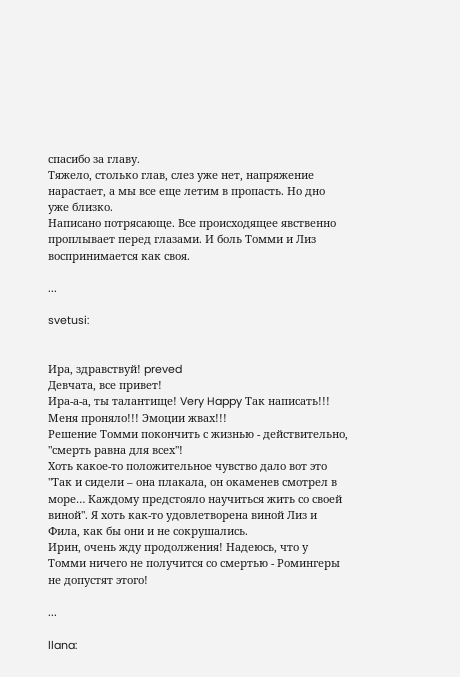спасибо за главу.
Тяжело, столько глав, слез уже нет, напряжение нарастает, а мы все еще летим в пропасть. Но дно уже близко.
Написано потрясающе. Все происходящее явственно проплывает перед глазами. И боль Томми и Лиз воспринимается как своя.

...

svetusi:


Ира, здравствуй! preved
Девчата, все привет!
Ира-а-а, ты талантище! Very Happy Так написать!!! Меня проняло!!! Эмоции жвах!!!
Решение Томми покончить с жизнью - действительно, "смерть равна для всех"!
Хоть какое-то положительное чувство дало вот это "Так и сидели – она плакала, он окаменев смотрел в море… Каждому предстояло научиться жить со своей виной". Я хоть как-то удовлетворена виной Лиз и Фила, как бы они и не сокрушались.
Ирин, очень жду продолжения! Надеюсь, что у Томми ничего не получится со смертью - Ромингеры не допустят этого!

...

llana: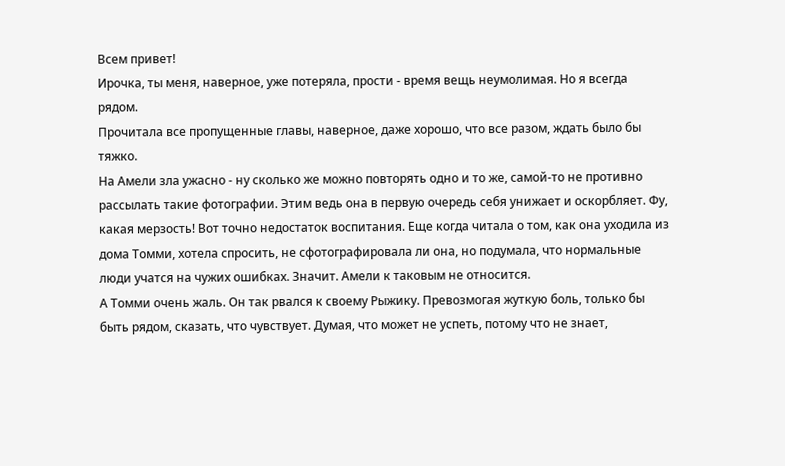Всем привет!
Ирочка, ты меня, наверное, уже потеряла, прости - время вещь неумолимая. Но я всегда рядом.
Прочитала все пропущенные главы, наверное, даже хорошо, что все разом, ждать было бы тяжко.
На Амели зла ужасно - ну сколько же можно повторять одно и то же, самой-то не противно рассылать такие фотографии. Этим ведь она в первую очередь себя унижает и оскорбляет. Фу, какая мерзость! Вот точно недостаток воспитания. Еще когда читала о том, как она уходила из дома Томми, хотела спросить, не сфотографировала ли она, но подумала, что нормальные люди учатся на чужих ошибках. Значит. Амели к таковым не относится.
А Томми очень жаль. Он так рвался к своему Рыжику. Превозмогая жуткую боль, только бы быть рядом, сказать, что чувствует. Думая, что может не успеть, потому что не знает,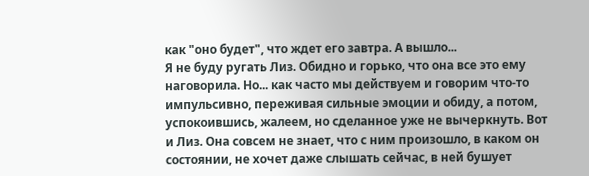как "оно будет", что ждет его завтра. А вышло...
Я не буду ругать Лиз. Обидно и горько, что она все это ему наговорила. Но... как часто мы действуем и говорим что-то импульсивно, переживая сильные эмоции и обиду, а потом, успокоившись, жалеем, но сделанное уже не вычеркнуть. Вот и Лиз. Она совсем не знает, что с ним произошло, в каком он состоянии, не хочет даже слышать сейчас, в ней бушует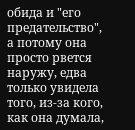обида и "его предательство", а потому она просто рвется наружу, едва только увидела того, из-за кого, как она думала,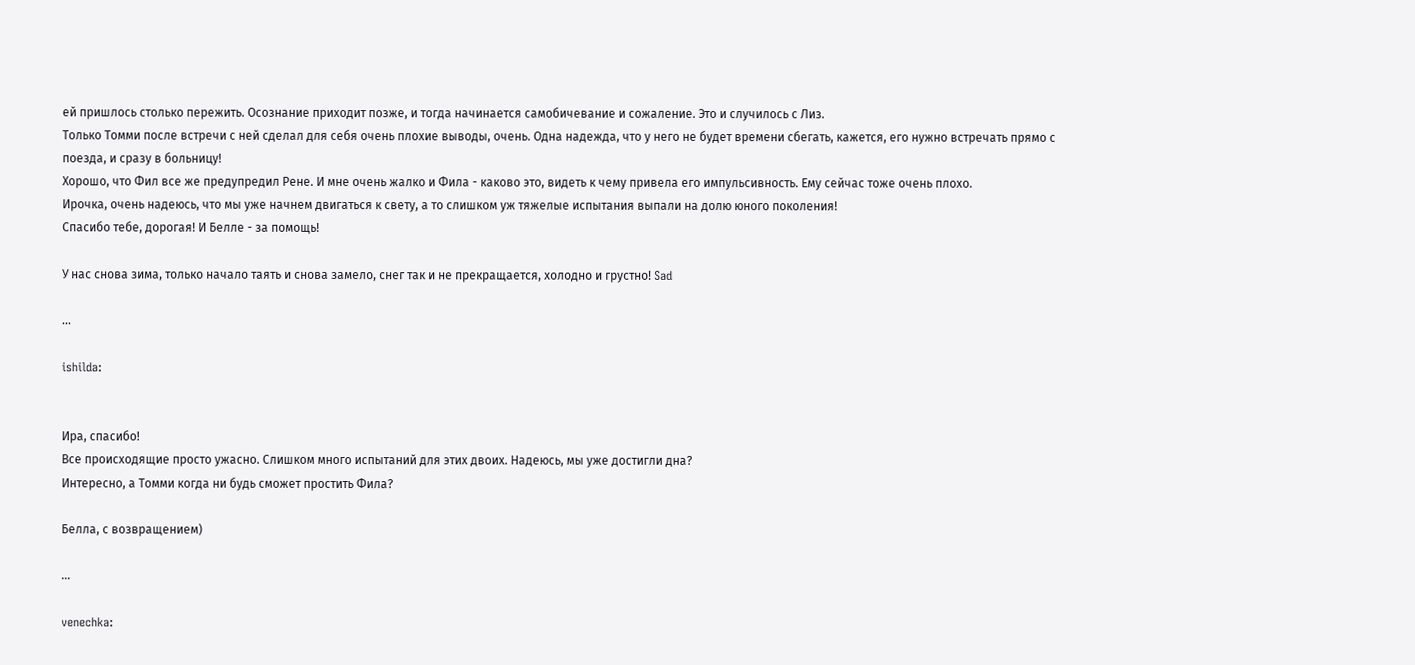ей пришлось столько пережить. Осознание приходит позже, и тогда начинается самобичевание и сожаление. Это и случилось с Лиз.
Только Томми после встречи с ней сделал для себя очень плохие выводы, очень. Одна надежда, что у него не будет времени сбегать, кажется, его нужно встречать прямо с поезда, и сразу в больницу!
Хорошо, что Фил все же предупредил Рене. И мне очень жалко и Фила - каково это, видеть к чему привела его импульсивность. Ему сейчас тоже очень плохо.
Ирочка, очень надеюсь, что мы уже начнем двигаться к свету, а то слишком уж тяжелые испытания выпали на долю юного поколения!
Спасибо тебе, дорогая! И Белле - за помощь!

У нас снова зима, только начало таять и снова замело, снег так и не прекращается, холодно и грустно! Sad

...

ishilda:


Ира, спасибо!
Все происходящие просто ужасно. Слишком много испытаний для этих двоих. Надеюсь, мы уже достигли дна?
Интересно, а Томми когда ни будь сможет простить Фила?

Белла, с возвращением)

...

venechka: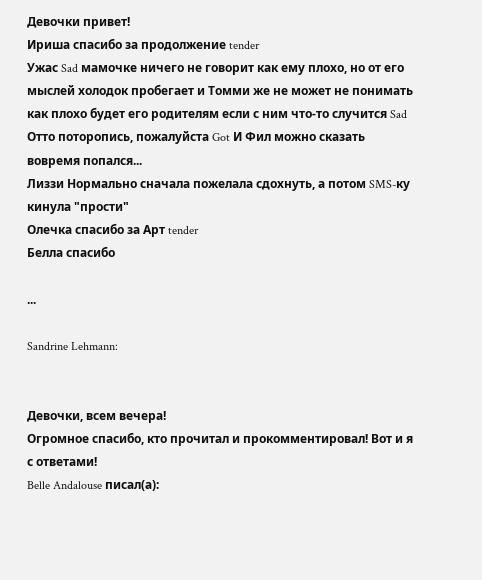Девочки привет!
Ириша спасибо за продолжение tender
Ужас Sad мамочке ничего не говорит как ему плохо, но от его мыслей холодок пробегает и Томми же не может не понимать как плохо будет его родителям если с ним что-то случится Sad Отто поторопись, пожалуйста Got И Фил можно сказать вовремя попался...
Лиззи Нормально сначала пожелала сдохнуть, а потом SMS-ку кинула "прости"
Олечка спасибо за Арт tender
Белла спасибо

...

Sandrine Lehmann:


Девочки, всем вечера!
Огромное спасибо, кто прочитал и прокомментировал! Вот и я с ответами!
Belle Andalouse писал(а):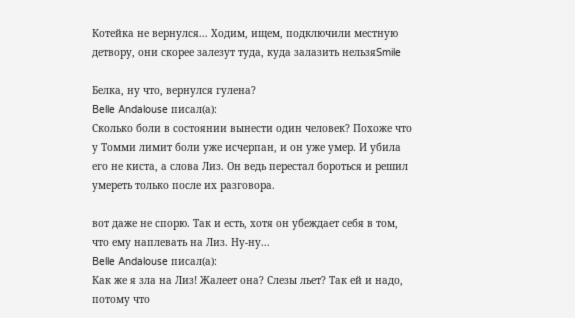Котейка не вернулся... Ходим, ищем, подключили местную детвору, они скорее залезут туда, куда залазить нельзяSmile

Белка, ну что, вернулся гулена?
Belle Andalouse писал(а):
Сколько боли в состоянии вынести один человек? Похоже что у Томми лимит боли уже исчерпан, и он уже умер. И убила его не киста, а слова Лиз. Он ведь перестал бороться и решил умереть только после их разговора.

вот даже не спорю. Так и есть, хотя он убеждает себя в том, что ему наплевать на Лиз. Ну-ну...
Belle Andalouse писал(а):
Как же я зла на Лиз! Жалеет она? Слезы льет? Так ей и надо, потому что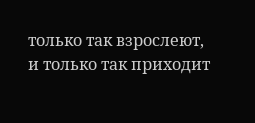только так взрослеют, и только так приходит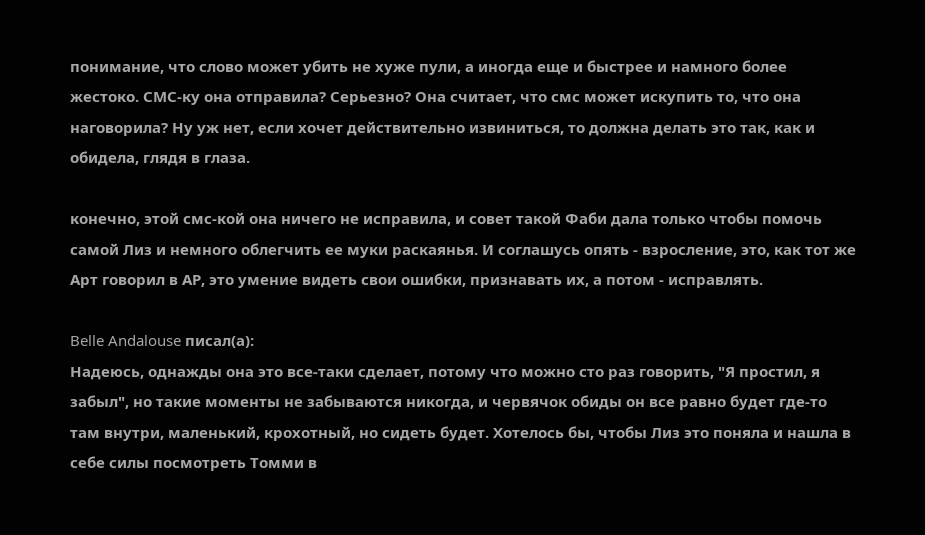понимание, что слово может убить не хуже пули, а иногда еще и быстрее и намного более жестоко. СМС-ку она отправила? Серьезно? Она считает, что смс может искупить то, что она наговорила? Ну уж нет, если хочет действительно извиниться, то должна делать это так, как и обидела, глядя в глаза.

конечно, этой смс-кой она ничего не исправила, и совет такой Фаби дала только чтобы помочь самой Лиз и немного облегчить ее муки раскаянья. И соглашусь опять - взросление, это, как тот же Арт говорил в АР, это умение видеть свои ошибки, признавать их, а потом - исправлять.

Belle Andalouse писал(а):
Надеюсь, однажды она это все-таки сделает, потому что можно сто раз говорить, "Я простил, я забыл", но такие моменты не забываются никогда, и червячок обиды он все равно будет где-то там внутри, маленький, крохотный, но сидеть будет. Хотелось бы, чтобы Лиз это поняла и нашла в себе силы посмотреть Томми в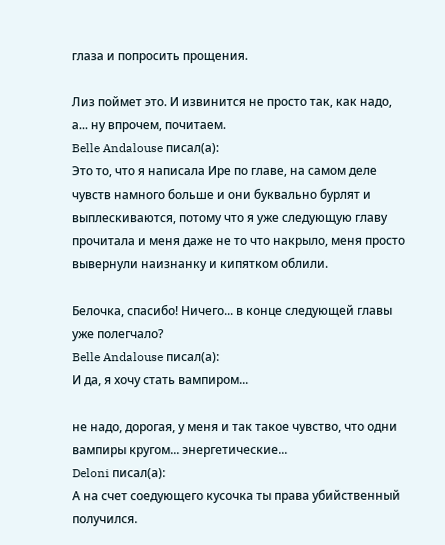глаза и попросить прощения.

Лиз поймет это. И извинится не просто так, как надо, а... ну впрочем, почитаем.
Belle Andalouse писал(а):
Это то, что я написала Ире по главе, на самом деле чувств намного больше и они буквально бурлят и выплескиваются, потому что я уже следующую главу прочитала и меня даже не то что накрыло, меня просто вывернули наизнанку и кипятком облили.

Белочка, спасибо! Ничего... в конце следующей главы уже полегчало?
Belle Andalouse писал(а):
И да, я хочу стать вампиром...

не надо, дорогая, у меня и так такое чувство, что одни вампиры кругом... энергетические...
Deloni писал(а):
А на счет соедующего кусочка ты права убийственный получился.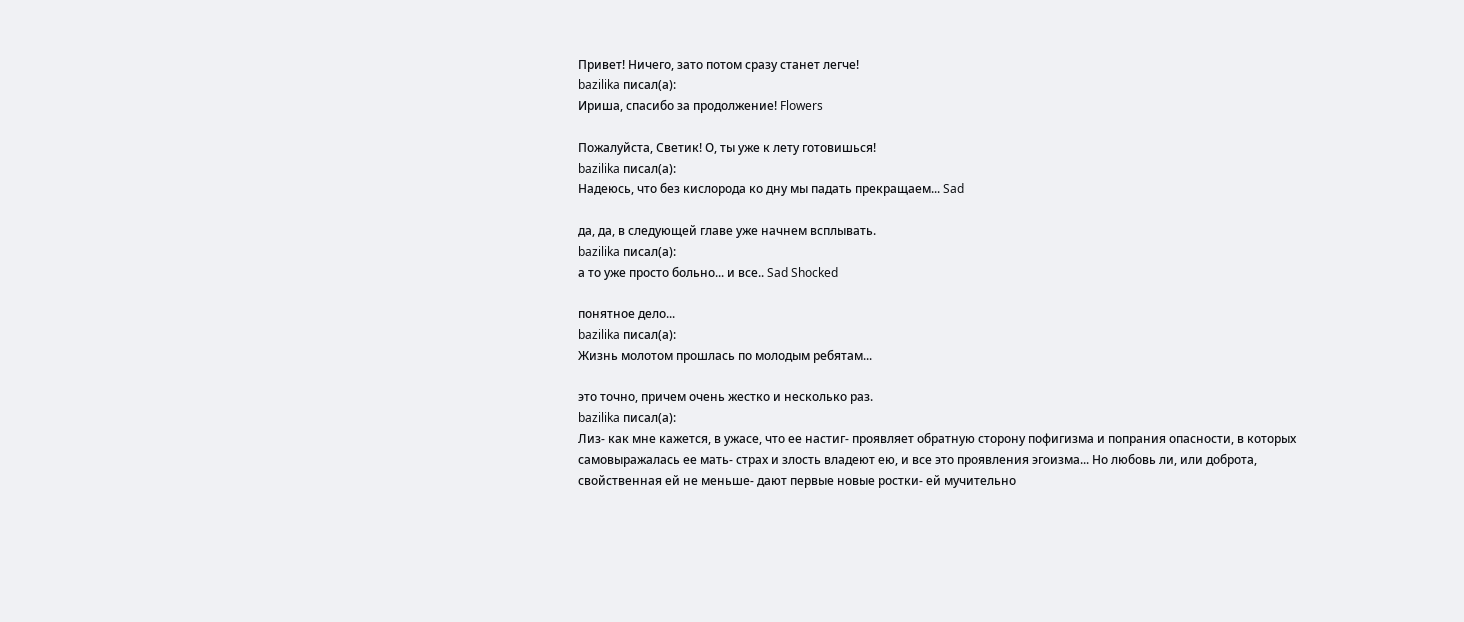Привет! Ничего, зато потом сразу станет легче!
bazilika писал(а):
Ириша, спасибо за продолжение! Flowers

Пожалуйста, Светик! О, ты уже к лету готовишься!
bazilika писал(а):
Надеюсь, что без кислорода ко дну мы падать прекращаем... Sad

да, да, в следующей главе уже начнем всплывать.
bazilika писал(а):
а то уже просто больно... и все.. Sad Shocked

понятное дело...
bazilika писал(а):
Жизнь молотом прошлась по молодым ребятам...

это точно, причем очень жестко и несколько раз.
bazilika писал(а):
Лиз- как мне кажется, в ужасе, что ее настиг- проявляет обратную сторону пофигизма и попрания опасности, в которых самовыражалась ее мать- страх и злость владеют ею, и все это проявления эгоизма... Но любовь ли, или доброта, свойственная ей не меньше- дают первые новые ростки- ей мучительно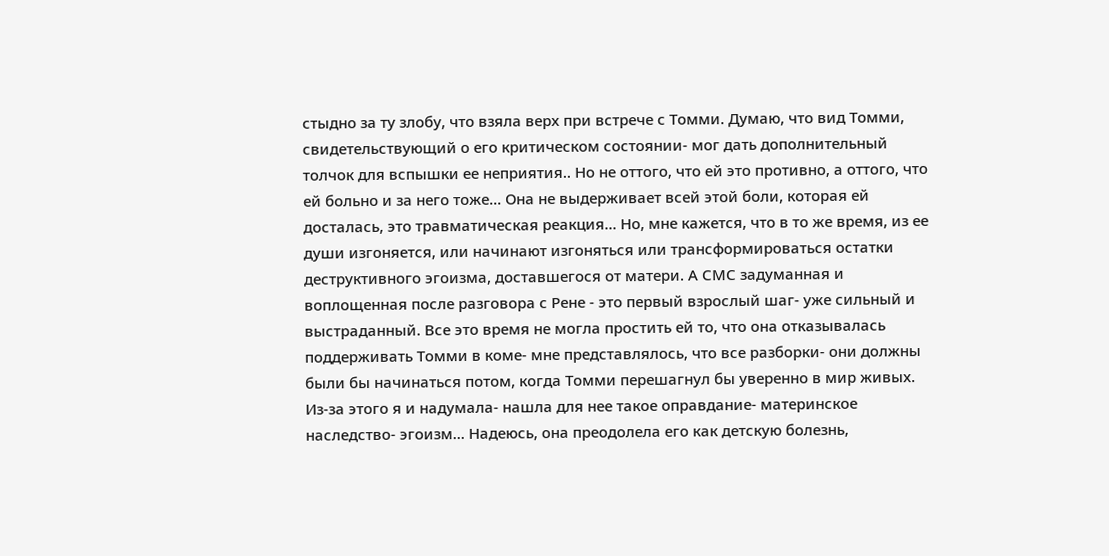стыдно за ту злобу, что взяла верх при встрече с Томми. Думаю, что вид Томми, свидетельствующий о его критическом состоянии- мог дать дополнительный толчок для вспышки ее неприятия.. Но не оттого, что ей это противно, а оттого, что ей больно и за него тоже... Она не выдерживает всей этой боли, которая ей досталась, это травматическая реакция... Но, мне кажется, что в то же время, из ее души изгоняется, или начинают изгоняться или трансформироваться остатки деструктивного эгоизма, доставшегося от матери. А СМС задуманная и воплощенная после разговора с Рене - это первый взрослый шаг- уже сильный и выстраданный. Все это время не могла простить ей то, что она отказывалась поддерживать Томми в коме- мне представлялось, что все разборки- они должны были бы начинаться потом, когда Томми перешагнул бы уверенно в мир живых. Из-за этого я и надумала- нашла для нее такое оправдание- материнское наследство- эгоизм... Надеюсь, она преодолела его как детскую болезнь,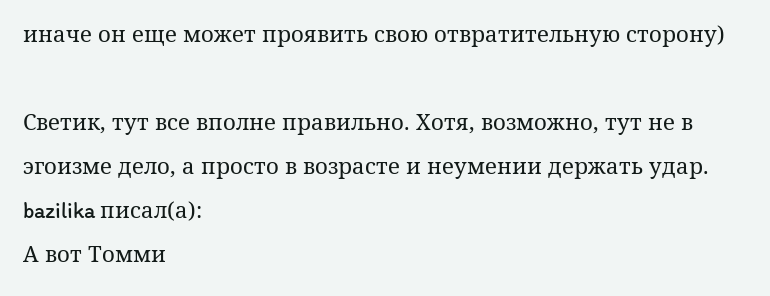иначе он еще может проявить свою отвратительную сторону)

Светик, тут все вполне правильно. Хотя, возможно, тут не в эгоизме дело, а просто в возрасте и неумении держать удар.
bazilika писал(а):
А вот Томми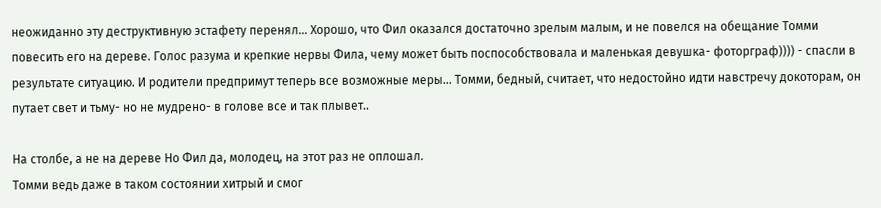неожиданно эту деструктивную эстафету перенял... Хорошо, что Фил оказался достаточно зрелым малым, и не повелся на обещание Томми повесить его на дереве. Голос разума и крепкие нервы Фила, чему может быть поспособствовала и маленькая девушка- фоторграф)))) - спасли в результате ситуацию. И родители предпримут теперь все возможные меры... Томми, бедный, считает, что недостойно идти навстречу докоторам, он путает свет и тьму- но не мудрено- в голове все и так плывет..

На столбе, а не на дереве Но Фил да, молодец, на этот раз не оплошал.
Томми ведь даже в таком состоянии хитрый и смог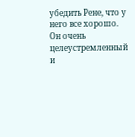убедить Рене, что у него все хорошо. Он очень целеустремленный и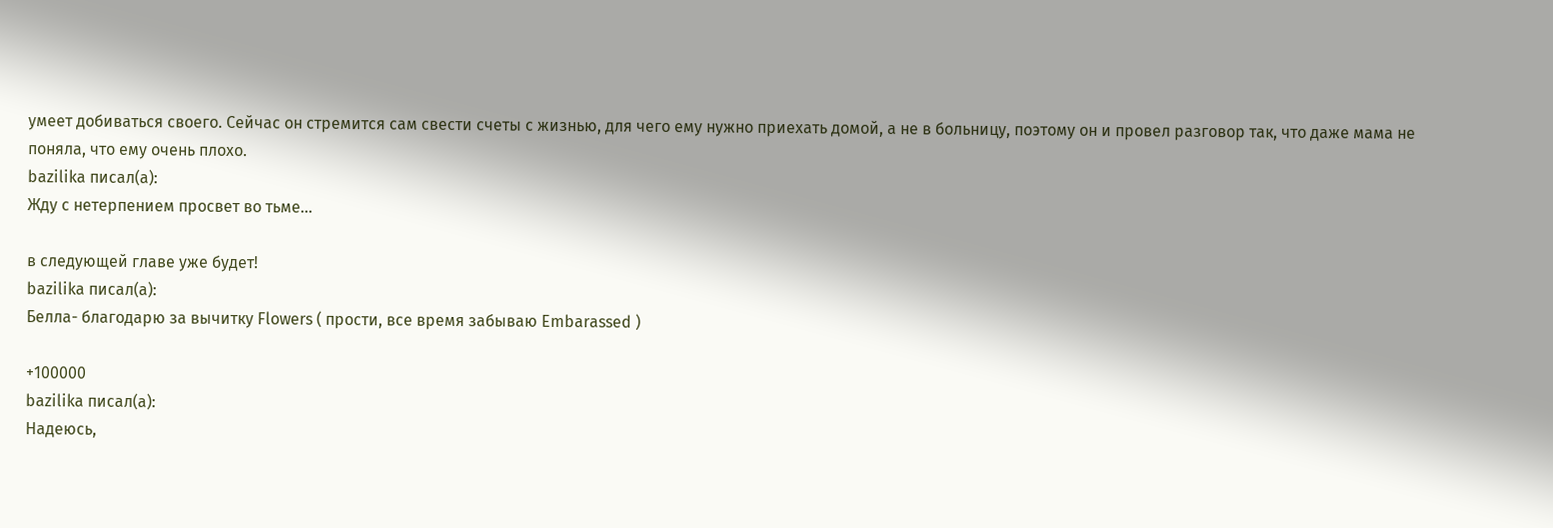умеет добиваться своего. Сейчас он стремится сам свести счеты с жизнью, для чего ему нужно приехать домой, а не в больницу, поэтому он и провел разговор так, что даже мама не поняла, что ему очень плохо.
bazilika писал(а):
Жду с нетерпением просвет во тьме...

в следующей главе уже будет!
bazilika писал(а):
Белла- благодарю за вычитку Flowers ( прости, все время забываю Embarassed )

+100000
bazilika писал(а):
Надеюсь,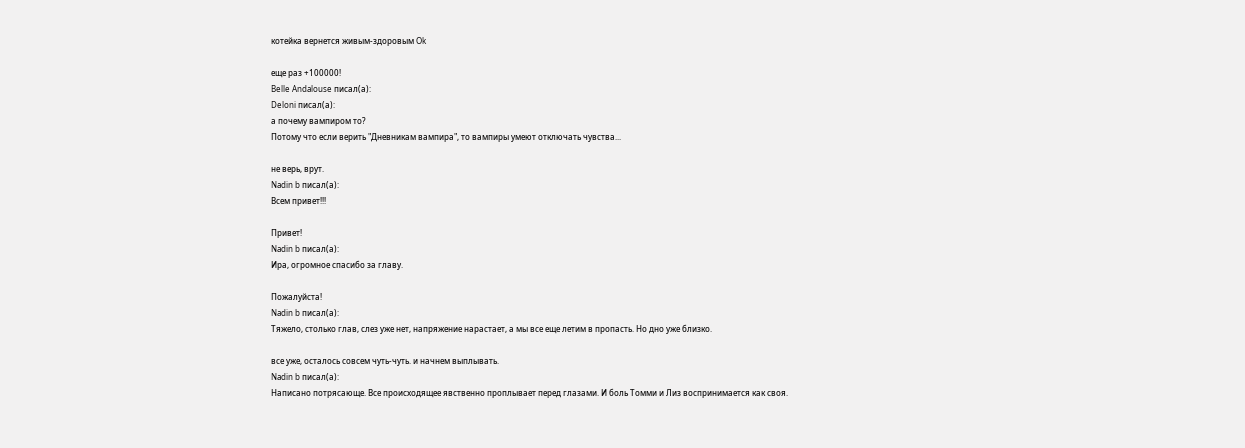котейка вернется живым-здоровым Ok

еще раз +100000!
Belle Andalouse писал(а):
Deloni писал(а):
а почему вампиром то?
Потому что если верить "Дневникам вампира", то вампиры умеют отключать чувства...

не верь, врут.
Nadin b писал(а):
Всем привет!!!

Привет!
Nadin b писал(а):
Ира, огромное спасибо за главу.

Пожалуйста!
Nadin b писал(а):
Тяжело, столько глав, слез уже нет, напряжение нарастает, а мы все еще летим в пропасть. Но дно уже близко.

все уже, осталось совсем чуть-чуть. и начнем выплывать.
Nadin b писал(а):
Написано потрясающе. Все происходящее явственно проплывает перед глазами. И боль Томми и Лиз воспринимается как своя.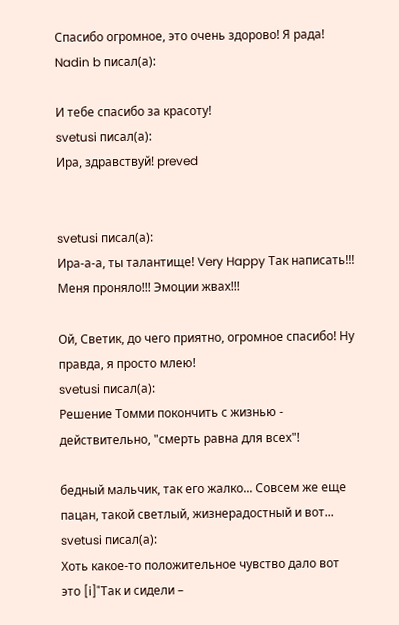Спасибо огромное, это очень здорово! Я рада!
Nadin b писал(а):

И тебе спасибо за красоту!
svetusi писал(а):
Ира, здравствуй! preved


svetusi писал(а):
Ира-а-а, ты талантище! Very Happy Так написать!!! Меня проняло!!! Эмоции жвах!!!

Ой, Светик, до чего приятно, огромное спасибо! Ну правда, я просто млею!
svetusi писал(а):
Решение Томми покончить с жизнью - действительно, "смерть равна для всех"!

бедный мальчик, так его жалко... Совсем же еще пацан, такой светлый, жизнерадостный и вот...
svetusi писал(а):
Хоть какое-то положительное чувство дало вот это [i]"Так и сидели –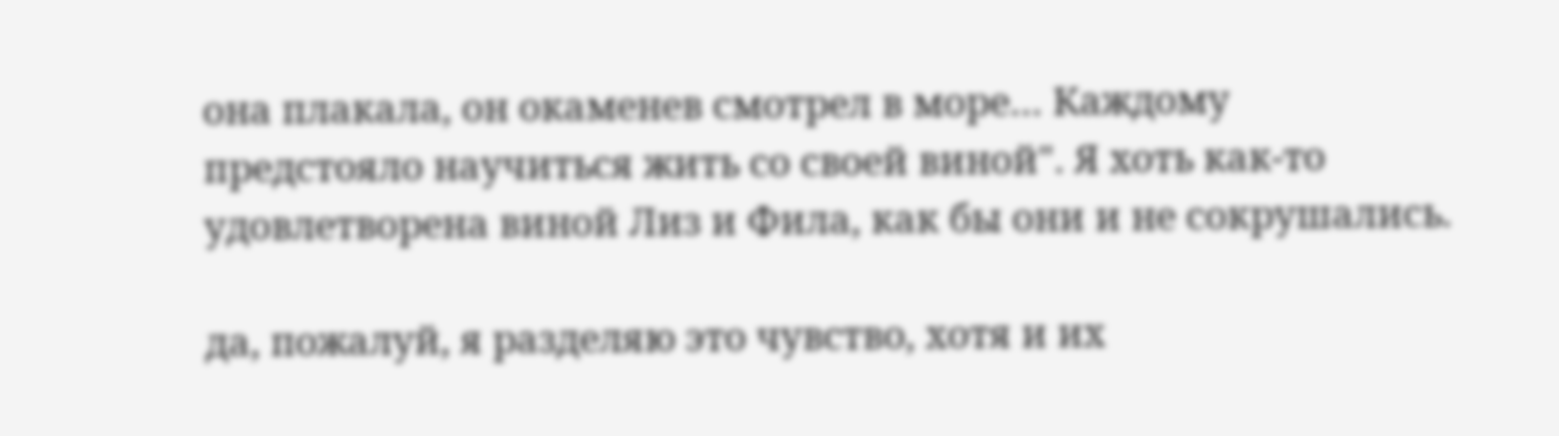она плакала, он окаменев смотрел в море… Каждому предстояло научиться жить со своей виной". Я хоть как-то удовлетворена виной Лиз и Фила, как бы они и не сокрушались.

да, пожалуй, я разделяю это чувство, хотя и их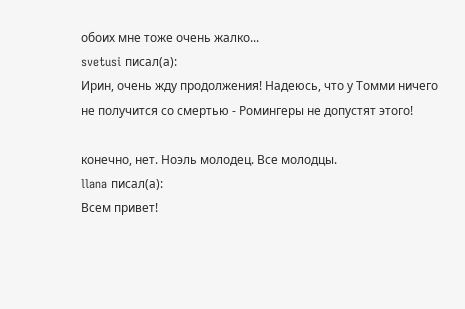обоих мне тоже очень жалко...
svetusi писал(а):
Ирин, очень жду продолжения! Надеюсь, что у Томми ничего не получится со смертью - Ромингеры не допустят этого!

конечно, нет. Ноэль молодец. Все молодцы.
llana писал(а):
Всем привет!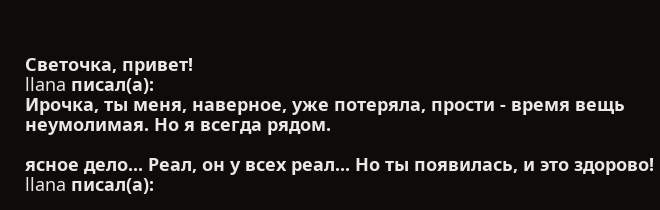Светочка, привет!
llana писал(а):
Ирочка, ты меня, наверное, уже потеряла, прости - время вещь неумолимая. Но я всегда рядом.

ясное дело... Реал, он у всех реал... Но ты появилась, и это здорово!
llana писал(а):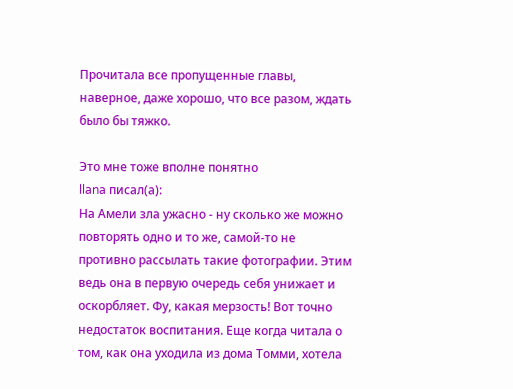Прочитала все пропущенные главы, наверное, даже хорошо, что все разом, ждать было бы тяжко.

Это мне тоже вполне понятно
llana писал(а):
На Амели зла ужасно - ну сколько же можно повторять одно и то же, самой-то не противно рассылать такие фотографии. Этим ведь она в первую очередь себя унижает и оскорбляет. Фу, какая мерзость! Вот точно недостаток воспитания. Еще когда читала о том, как она уходила из дома Томми, хотела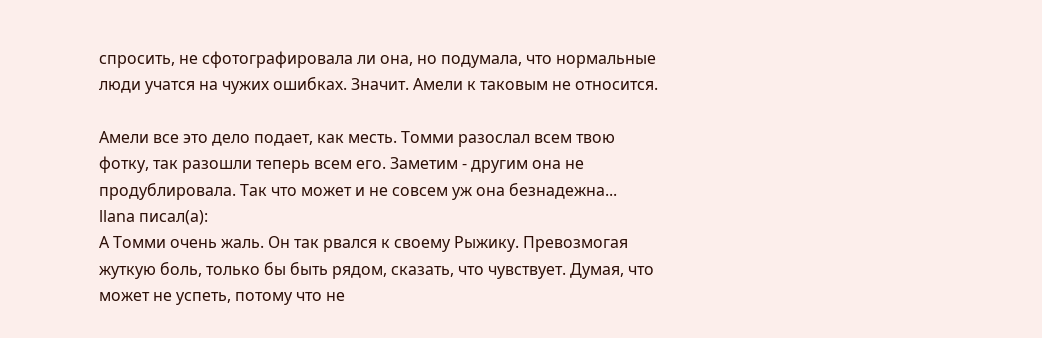спросить, не сфотографировала ли она, но подумала, что нормальные люди учатся на чужих ошибках. Значит. Амели к таковым не относится.

Амели все это дело подает, как месть. Томми разослал всем твою фотку, так разошли теперь всем его. Заметим - другим она не продублировала. Так что может и не совсем уж она безнадежна...
llana писал(а):
А Томми очень жаль. Он так рвался к своему Рыжику. Превозмогая жуткую боль, только бы быть рядом, сказать, что чувствует. Думая, что может не успеть, потому что не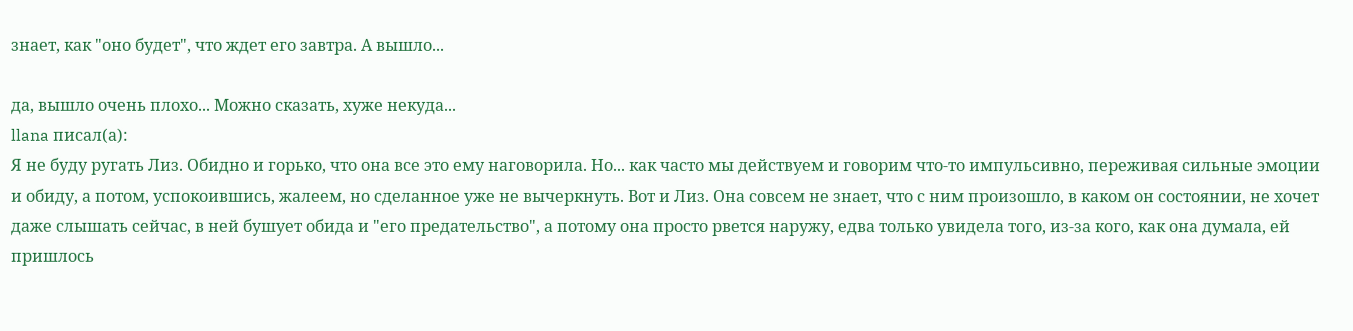знает, как "оно будет", что ждет его завтра. А вышло...

да, вышло очень плохо... Можно сказать, хуже некуда...
llana писал(а):
Я не буду ругать Лиз. Обидно и горько, что она все это ему наговорила. Но... как часто мы действуем и говорим что-то импульсивно, переживая сильные эмоции и обиду, а потом, успокоившись, жалеем, но сделанное уже не вычеркнуть. Вот и Лиз. Она совсем не знает, что с ним произошло, в каком он состоянии, не хочет даже слышать сейчас, в ней бушует обида и "его предательство", а потому она просто рвется наружу, едва только увидела того, из-за кого, как она думала, ей пришлось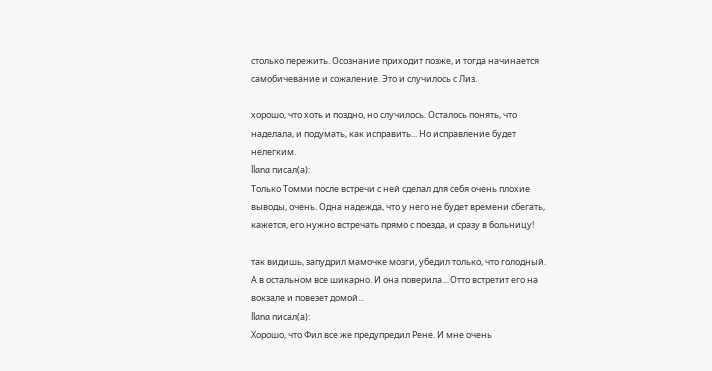столько пережить. Осознание приходит позже, и тогда начинается самобичевание и сожаление. Это и случилось с Лиз.

хорошо, что хоть и поздно, но случилось. Осталось понять, что наделала, и подумать, как исправить... Но исправление будет нелегким.
llana писал(а):
Только Томми после встречи с ней сделал для себя очень плохие выводы, очень. Одна надежда, что у него не будет времени сбегать, кажется, его нужно встречать прямо с поезда, и сразу в больницу!

так видишь, запудрил мамочке мозги, убедил только, что голодный. А в остальном все шикарно. И она поверила... Отто встретит его на вокзале и повезет домой...
llana писал(а):
Хорошо, что Фил все же предупредил Рене. И мне очень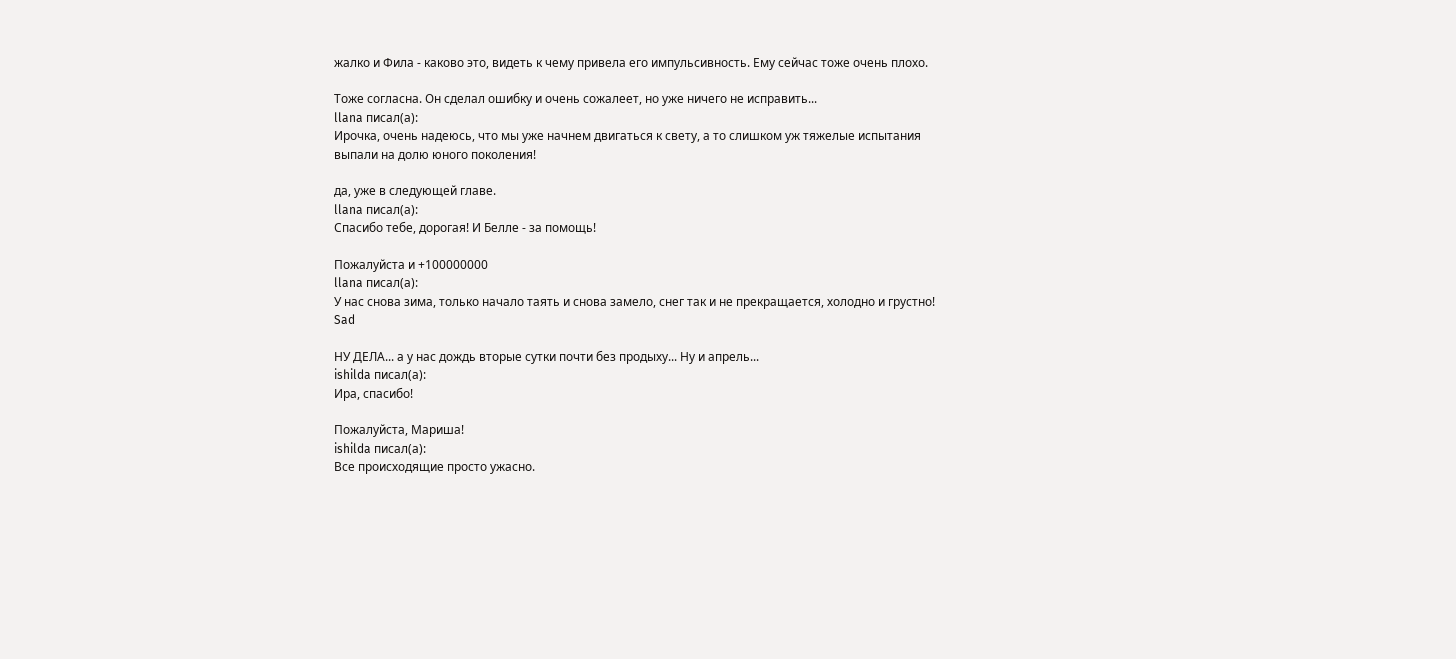жалко и Фила - каково это, видеть к чему привела его импульсивность. Ему сейчас тоже очень плохо.

Тоже согласна. Он сделал ошибку и очень сожалеет, но уже ничего не исправить...
llana писал(а):
Ирочка, очень надеюсь, что мы уже начнем двигаться к свету, а то слишком уж тяжелые испытания выпали на долю юного поколения!

да, уже в следующей главе.
llana писал(а):
Спасибо тебе, дорогая! И Белле - за помощь!

Пожалуйста и +100000000
llana писал(а):
У нас снова зима, только начало таять и снова замело, снег так и не прекращается, холодно и грустно! Sad

НУ ДЕЛА... а у нас дождь вторые сутки почти без продыху... Ну и апрель...
ishilda писал(а):
Ира, спасибо!

Пожалуйста, Мариша!
ishilda писал(а):
Все происходящие просто ужасно.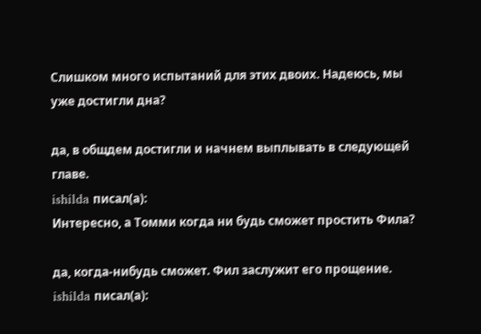Слишком много испытаний для этих двоих. Надеюсь, мы уже достигли дна?

да, в общдем достигли и начнем выплывать в следующей главе.
ishilda писал(а):
Интересно, а Томми когда ни будь сможет простить Фила?

да, когда-нибудь сможет. Фил заслужит его прощение.
ishilda писал(а):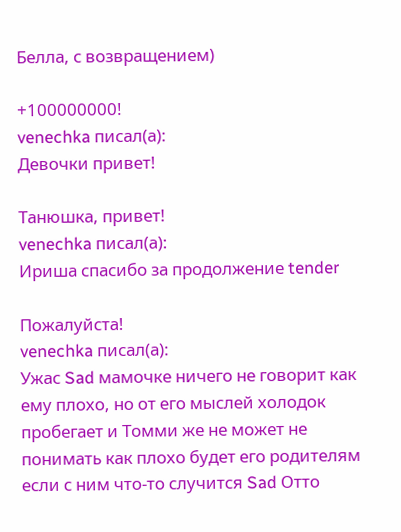Белла, с возвращением)

+100000000!
venechka писал(а):
Девочки привет!

Танюшка, привет!
venechka писал(а):
Ириша спасибо за продолжение tender

Пожалуйста!
venechka писал(а):
Ужас Sad мамочке ничего не говорит как ему плохо, но от его мыслей холодок пробегает и Томми же не может не понимать как плохо будет его родителям если с ним что-то случится Sad Отто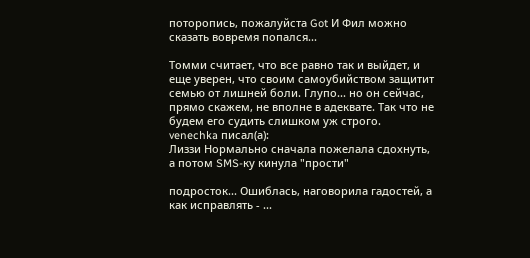поторопись, пожалуйста Got И Фил можно сказать вовремя попался...

Томми считает, что все равно так и выйдет, и еще уверен, что своим самоубийством защитит семью от лишней боли. Глупо... но он сейчас, прямо скажем, не вполне в адеквате. Так что не будем его судить слишком уж строго.
venechka писал(а):
Лиззи Нормально сначала пожелала сдохнуть, а потом SMS-ку кинула "прости"

подросток... Ошиблась, наговорила гадостей, а как исправлять - ...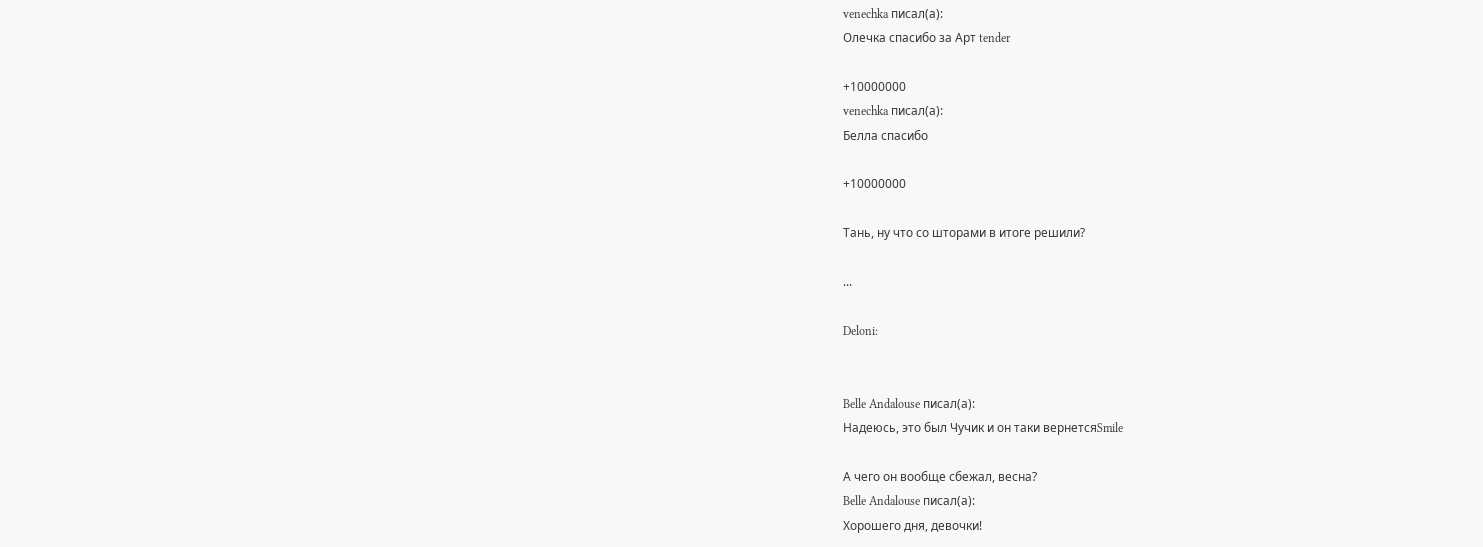venechka писал(а):
Олечка спасибо за Арт tender

+10000000
venechka писал(а):
Белла спасибо

+10000000

Тань, ну что со шторами в итоге решили?

...

Deloni:


Belle Andalouse писал(а):
Надеюсь, это был Чучик и он таки вернетсяSmile

А чего он вообще сбежал, весна?
Belle Andalouse писал(а):
Хорошего дня, девочки!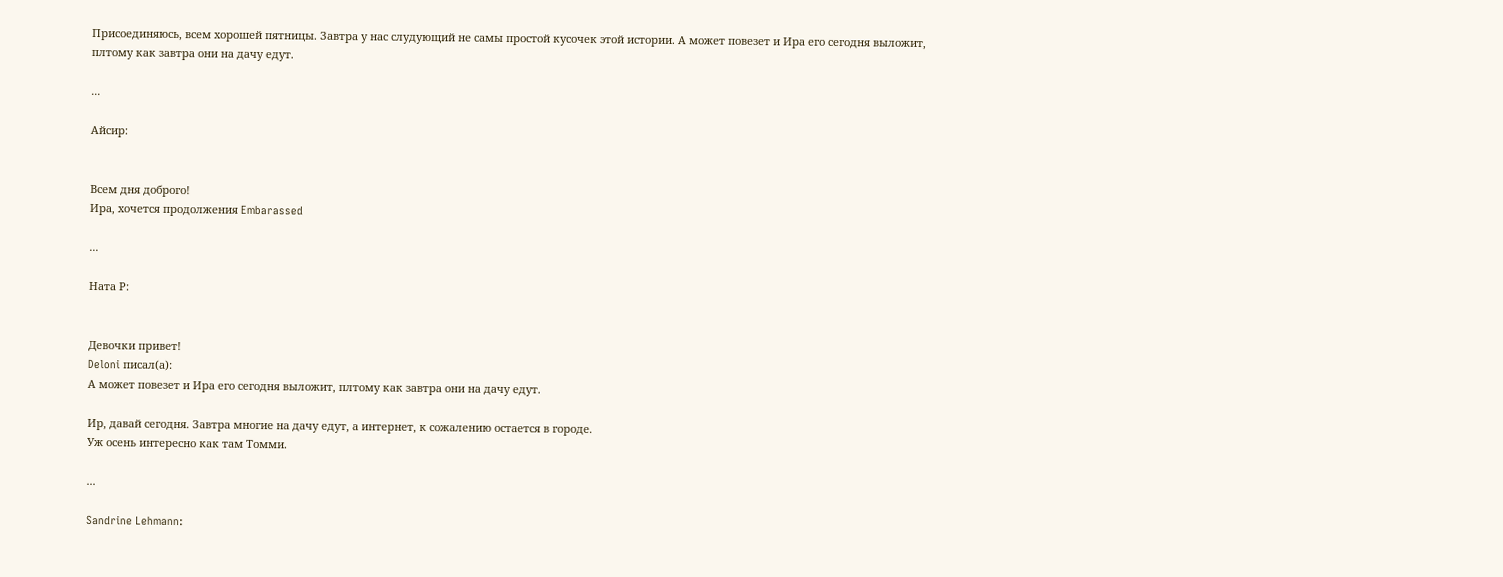Присоединяюсь, всем хорошей пятницы. Завтра у нас слудующий не самы простой кусочек этой истории. А может повезет и Ира его сегодня выложит, плтому как завтра они на дачу едут.

...

Айсир:


Всем дня доброго!
Ира, хочется продолжения Embarassed

...

Ната Р:


Девочки привет!
Deloni писал(а):
А может повезет и Ира его сегодня выложит, плтому как завтра они на дачу едут.

Ир, давай сегодня. Завтра многие на дачу едут, а интернет, к сожалению остается в городе.
Уж осень интересно как там Томми.

...

Sandrine Lehmann: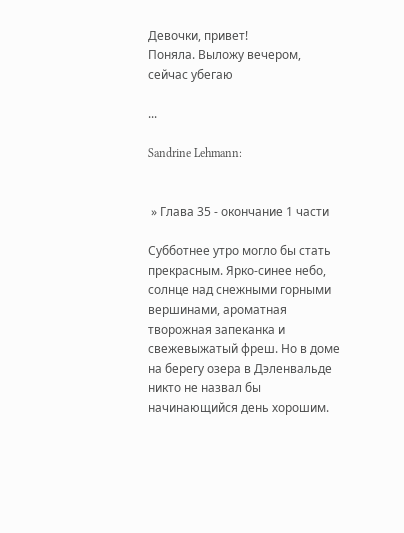Девочки, привет!
Поняла. Выложу вечером, сейчас убегаю

...

Sandrine Lehmann:


 » Глава 35 - окончание 1 части

Субботнее утро могло бы стать прекрасным. Ярко-синее небо, солнце над снежными горными вершинами, ароматная творожная запеканка и свежевыжатый фреш. Но в доме на берегу озера в Дэленвальде никто не назвал бы начинающийся день хорошим.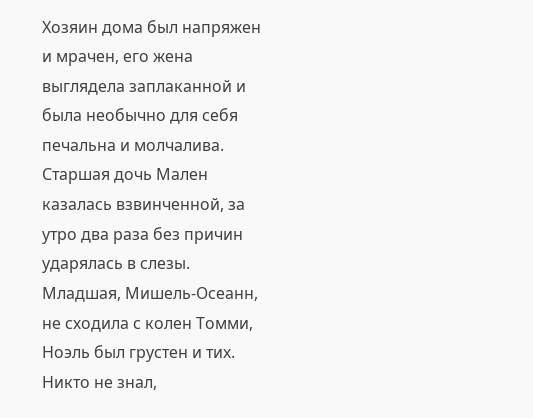Хозяин дома был напряжен и мрачен, его жена выглядела заплаканной и была необычно для себя печальна и молчалива. Старшая дочь Мален казалась взвинченной, за утро два раза без причин ударялась в слезы. Младшая, Мишель-Осеанн, не сходила с колен Томми, Ноэль был грустен и тих. Никто не знал,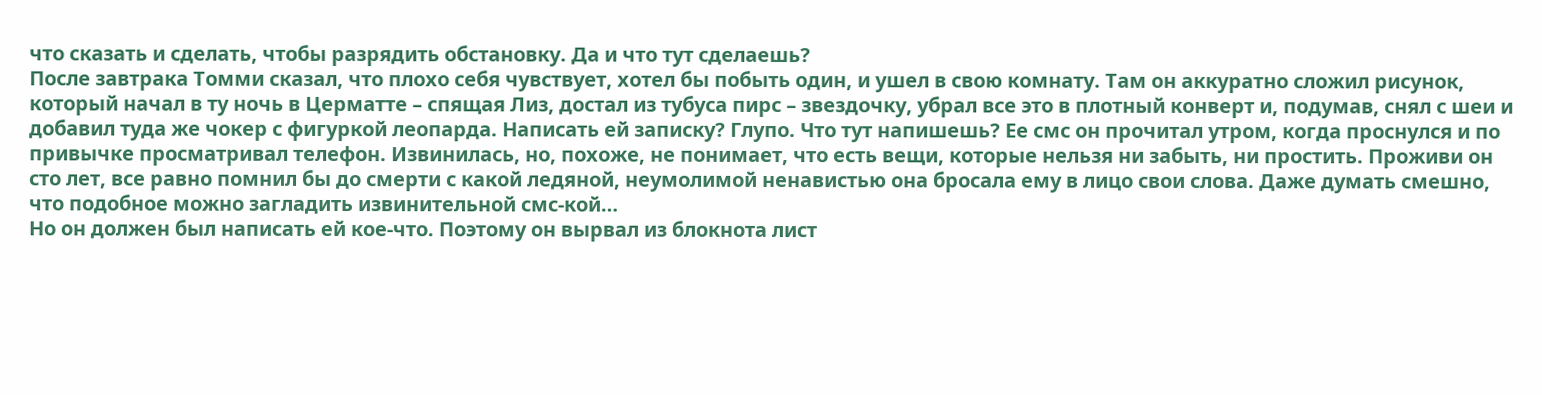что сказать и сделать, чтобы разрядить обстановку. Да и что тут сделаешь?
После завтрака Томми сказал, что плохо себя чувствует, хотел бы побыть один, и ушел в свою комнату. Там он аккуратно сложил рисунок, который начал в ту ночь в Церматте – спящая Лиз, достал из тубуса пирс – звездочку, убрал все это в плотный конверт и, подумав, снял с шеи и добавил туда же чокер с фигуркой леопарда. Написать ей записку? Глупо. Что тут напишешь? Ее смс он прочитал утром, когда проснулся и по привычке просматривал телефон. Извинилась, но, похоже, не понимает, что есть вещи, которые нельзя ни забыть, ни простить. Проживи он сто лет, все равно помнил бы до смерти с какой ледяной, неумолимой ненавистью она бросала ему в лицо свои слова. Даже думать смешно, что подобное можно загладить извинительной смс-кой…
Но он должен был написать ей кое-что. Поэтому он вырвал из блокнота лист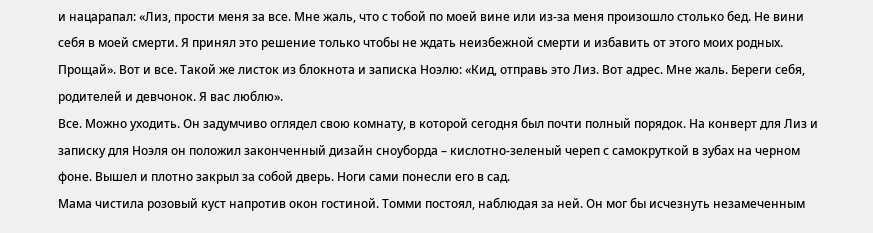и нацарапал: «Лиз, прости меня за все. Мне жаль, что с тобой по моей вине или из-за меня произошло столько бед. Не вини себя в моей смерти. Я принял это решение только чтобы не ждать неизбежной смерти и избавить от этого моих родных. Прощай». Вот и все. Такой же листок из блокнота и записка Ноэлю: «Кид, отправь это Лиз. Вот адрес. Мне жаль. Береги себя, родителей и девчонок. Я вас люблю».
Все. Можно уходить. Он задумчиво оглядел свою комнату, в которой сегодня был почти полный порядок. На конверт для Лиз и записку для Ноэля он положил законченный дизайн сноуборда – кислотно-зеленый череп с самокруткой в зубах на черном фоне. Вышел и плотно закрыл за собой дверь. Ноги сами понесли его в сад.
Мама чистила розовый куст напротив окон гостиной. Томми постоял, наблюдая за ней. Он мог бы исчезнуть незамеченным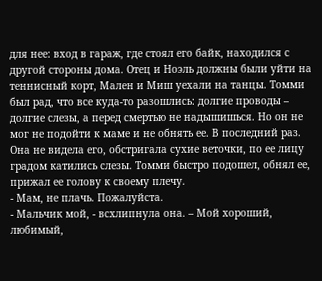для нее: вход в гараж, где стоял его байк, находился с другой стороны дома. Отец и Ноэль должны были уйти на теннисный корт, Мален и Миш уехали на танцы. Томми был рад, что все куда-то разошлись: долгие проводы – долгие слезы, а перед смертью не надышишься. Но он не мог не подойти к маме и не обнять ее. В последний раз. Она не видела его, обстригала сухие веточки, по ее лицу градом катились слезы. Томми быстро подошел, обнял ее, прижал ее голову к своему плечу.
- Мам, не плачь. Пожалуйста.
- Мальчик мой, - всхлипнула она. – Мой хороший, любимый,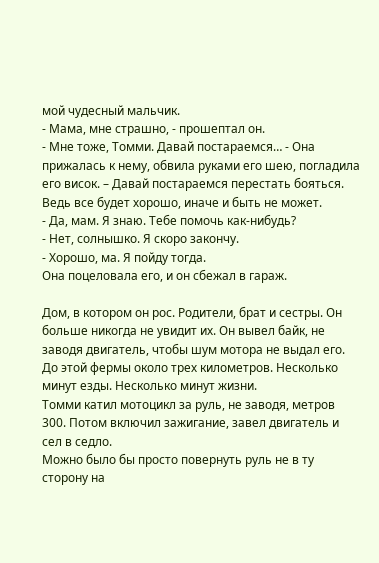мой чудесный мальчик.
- Мама, мне страшно, - прошептал он.
- Мне тоже, Томми. Давай постараемся… - Она прижалась к нему, обвила руками его шею, погладила его висок. – Давай постараемся перестать бояться. Ведь все будет хорошо, иначе и быть не может.
- Да, мам. Я знаю. Тебе помочь как-нибудь?
- Нет, солнышко. Я скоро закончу.
- Хорошо, ма. Я пойду тогда.
Она поцеловала его, и он сбежал в гараж.

Дом, в котором он рос. Родители, брат и сестры. Он больше никогда не увидит их. Он вывел байк, не заводя двигатель, чтобы шум мотора не выдал его. До этой фермы около трех километров. Несколько минут езды. Несколько минут жизни.
Томми катил мотоцикл за руль, не заводя, метров 300. Потом включил зажигание, завел двигатель и сел в седло.
Можно было бы просто повернуть руль не в ту сторону на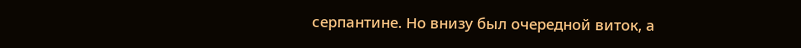серпантине. Но внизу был очередной виток, а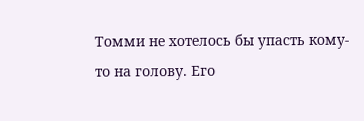Томми не хотелось бы упасть кому-то на голову. Его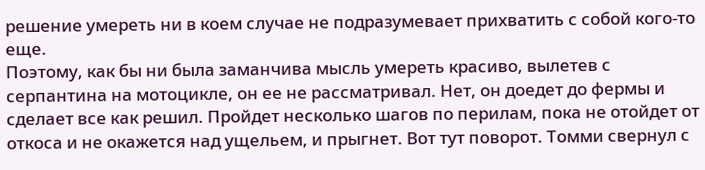решение умереть ни в коем случае не подразумевает прихватить с собой кого-то еще.
Поэтому, как бы ни была заманчива мысль умереть красиво, вылетев с серпантина на мотоцикле, он ее не рассматривал. Нет, он доедет до фермы и сделает все как решил. Пройдет несколько шагов по перилам, пока не отойдет от откоса и не окажется над ущельем, и прыгнет. Вот тут поворот. Томми свернул с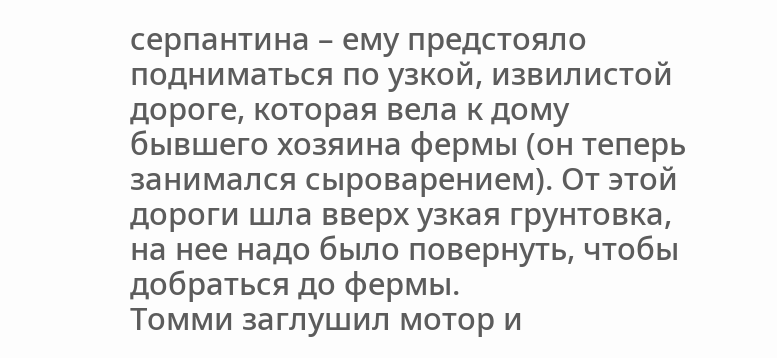серпантина – ему предстояло подниматься по узкой, извилистой дороге, которая вела к дому бывшего хозяина фермы (он теперь занимался сыроварением). От этой дороги шла вверх узкая грунтовка, на нее надо было повернуть, чтобы добраться до фермы.
Томми заглушил мотор и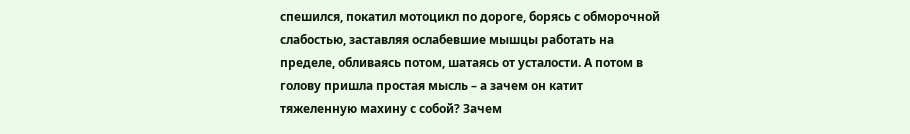спешился, покатил мотоцикл по дороге, борясь с обморочной слабостью, заставляя ослабевшие мышцы работать на пределе, обливаясь потом, шатаясь от усталости. А потом в голову пришла простая мысль – а зачем он катит тяжеленную махину с собой? Зачем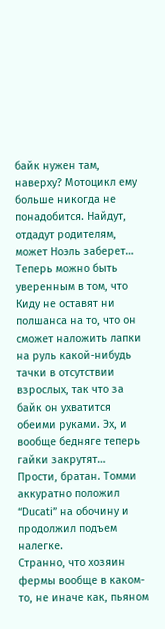байк нужен там, наверху? Мотоцикл ему больше никогда не понадобится. Найдут, отдадут родителям, может Ноэль заберет… Теперь можно быть уверенным в том, что Киду не оставят ни полшанса на то, что он сможет наложить лапки на руль какой-нибудь тачки в отсутствии взрослых, так что за байк он ухватится обеими руками. Эх, и вообще бедняге теперь гайки закрутят… Прости, братан. Томми аккуратно положил “Ducati” на обочину и продолжил подъем налегке.
Странно, что хозяин фермы вообще в каком-то, не иначе как, пьяном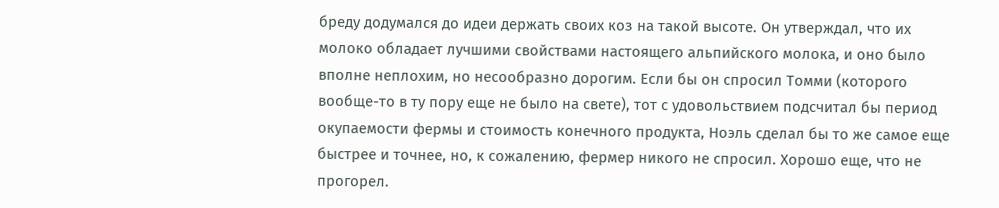бреду додумался до идеи держать своих коз на такой высоте. Он утверждал, что их молоко обладает лучшими свойствами настоящего альпийского молока, и оно было вполне неплохим, но несообразно дорогим. Если бы он спросил Томми (которого вообще-то в ту пору еще не было на свете), тот с удовольствием подсчитал бы период окупаемости фермы и стоимость конечного продукта, Ноэль сделал бы то же самое еще быстрее и точнее, но, к сожалению, фермер никого не спросил. Хорошо еще, что не прогорел.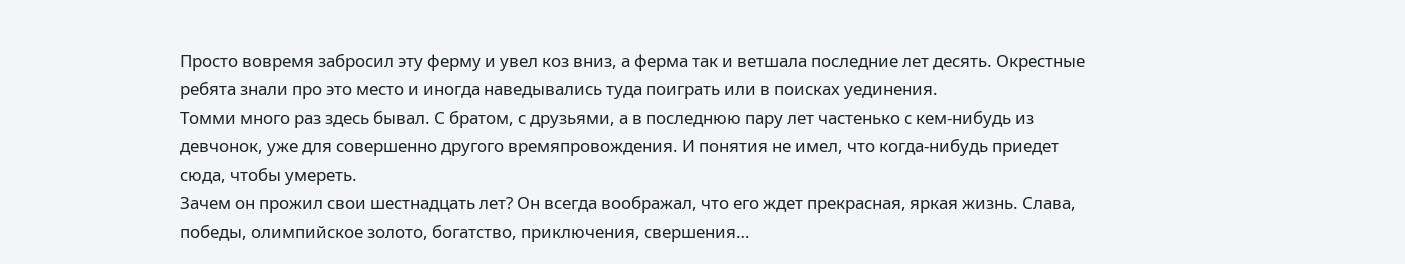Просто вовремя забросил эту ферму и увел коз вниз, а ферма так и ветшала последние лет десять. Окрестные ребята знали про это место и иногда наведывались туда поиграть или в поисках уединения.
Томми много раз здесь бывал. С братом, с друзьями, а в последнюю пару лет частенько с кем-нибудь из девчонок, уже для совершенно другого времяпровождения. И понятия не имел, что когда-нибудь приедет сюда, чтобы умереть.
Зачем он прожил свои шестнадцать лет? Он всегда воображал, что его ждет прекрасная, яркая жизнь. Слава, победы, олимпийское золото, богатство, приключения, свершения…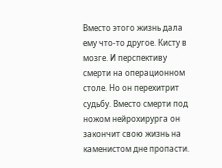Вместо этого жизнь дала ему что-то другое. Кисту в мозге. И перспективу смерти на операционном столе. Но он перехитрит судьбу. Вместо смерти под ножом нейрохирурга он закончит свою жизнь на каменистом дне пропасти.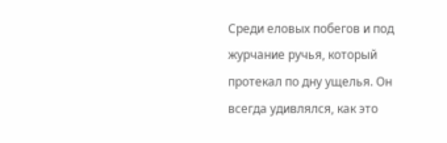Среди еловых побегов и под журчание ручья, который протекал по дну ущелья. Он всегда удивлялся, как это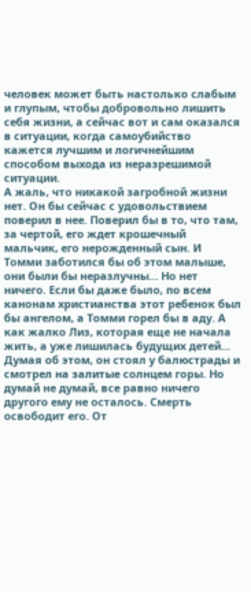человек может быть настолько слабым и глупым, чтобы добровольно лишить себя жизни, а сейчас вот и сам оказался в ситуации, когда самоубийство кажется лучшим и логичнейшим способом выхода из неразрешимой ситуации.
А жаль, что никакой загробной жизни нет. Он бы сейчас с удовольствием поверил в нее. Поверил бы в то, что там, за чертой, его ждет крошечный мальчик, его нерожденный сын. И Томми заботился бы об этом малыше, они были бы неразлучны… Но нет ничего. Если бы даже было, по всем канонам христианства этот ребенок был бы ангелом, а Томми горел бы в аду. А как жалко Лиз, которая еще не начала жить, а уже лишилась будущих детей…
Думая об этом, он стоял у балюстрады и смотрел на залитые солнцем горы. Но думай не думай, все равно ничего другого ему не осталось. Смерть освободит его. От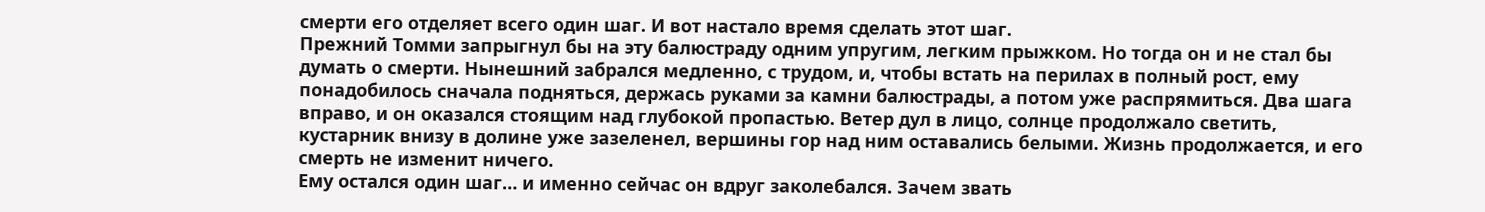смерти его отделяет всего один шаг. И вот настало время сделать этот шаг.
Прежний Томми запрыгнул бы на эту балюстраду одним упругим, легким прыжком. Но тогда он и не стал бы думать о смерти. Нынешний забрался медленно, с трудом, и, чтобы встать на перилах в полный рост, ему понадобилось сначала подняться, держась руками за камни балюстрады, а потом уже распрямиться. Два шага вправо, и он оказался стоящим над глубокой пропастью. Ветер дул в лицо, солнце продолжало светить, кустарник внизу в долине уже зазеленел, вершины гор над ним оставались белыми. Жизнь продолжается, и его смерть не изменит ничего.
Ему остался один шаг… и именно сейчас он вдруг заколебался. Зачем звать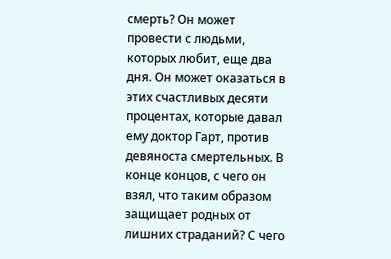смерть? Он может провести с людьми, которых любит, еще два дня. Он может оказаться в этих счастливых десяти процентах, которые давал ему доктор Гарт, против девяноста смертельных. В конце концов, с чего он взял, что таким образом защищает родных от лишних страданий? С чего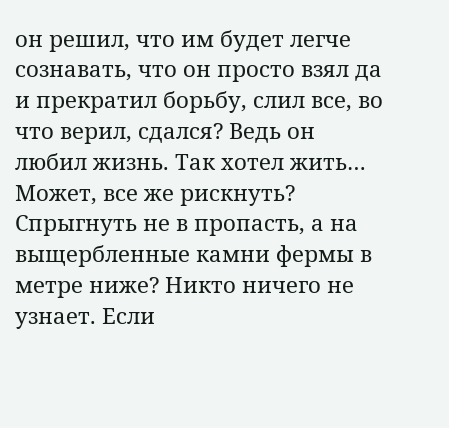он решил, что им будет легче сознавать, что он просто взял да и прекратил борьбу, слил все, во что верил, сдался? Ведь он любил жизнь. Так хотел жить…
Может, все же рискнуть? Спрыгнуть не в пропасть, а на выщербленные камни фермы в метре ниже? Никто ничего не узнает. Если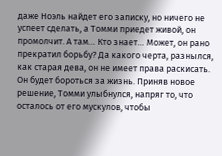даже Ноэль найдет его записку, но ничего не успеет сделать, а Томми приедет живой, он промолчит. А там… Кто знает… Может, он рано прекратил борьбу? Да какого черта, разнылся, как старая дева, он не имеет права раскисать. Он будет бороться за жизнь. Приняв новое решение, Томми улыбнулся, напряг то, что осталось от его мускулов, чтобы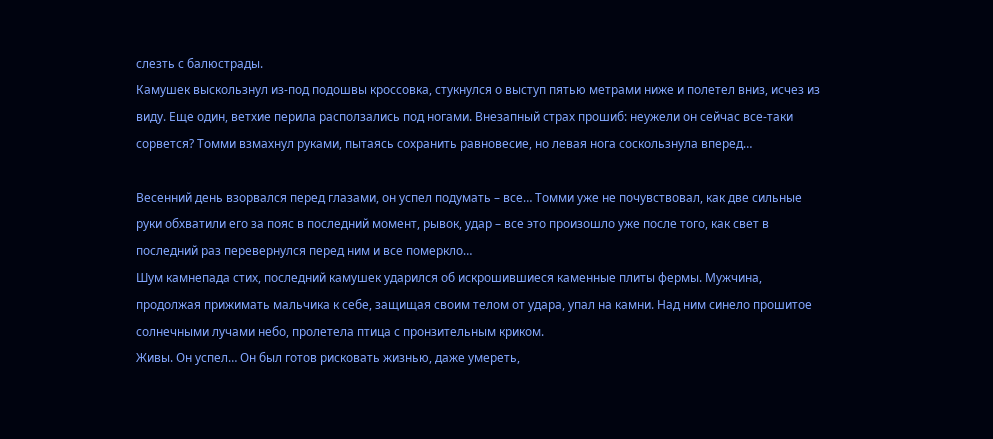слезть с балюстрады.
Камушек выскользнул из-под подошвы кроссовка, стукнулся о выступ пятью метрами ниже и полетел вниз, исчез из виду. Еще один, ветхие перила расползались под ногами. Внезапный страх прошиб: неужели он сейчас все-таки сорвется? Томми взмахнул руками, пытаясь сохранить равновесие, но левая нога соскользнула вперед…

Весенний день взорвался перед глазами, он успел подумать – все… Томми уже не почувствовал, как две сильные руки обхватили его за пояс в последний момент, рывок, удар – все это произошло уже после того, как свет в последний раз перевернулся перед ним и все померкло…
Шум камнепада стих, последний камушек ударился об искрошившиеся каменные плиты фермы. Мужчина, продолжая прижимать мальчика к себе, защищая своим телом от удара, упал на камни. Над ним синело прошитое солнечными лучами небо, пролетела птица с пронзительным криком.
Живы. Он успел… Он был готов рисковать жизнью, даже умереть,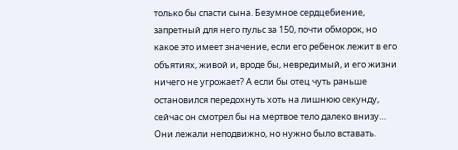только бы спасти сына. Безумное сердцебиение, запретный для него пульс за 150, почти обморок, но какое это имеет значение, если его ребенок лежит в его объятиях, живой и, вроде бы, невредимый, и его жизни ничего не угрожает? А если бы отец чуть раньше остановился передохнуть хоть на лишнюю секунду, сейчас он смотрел бы на мертвое тело далеко внизу…
Они лежали неподвижно, но нужно было вставать.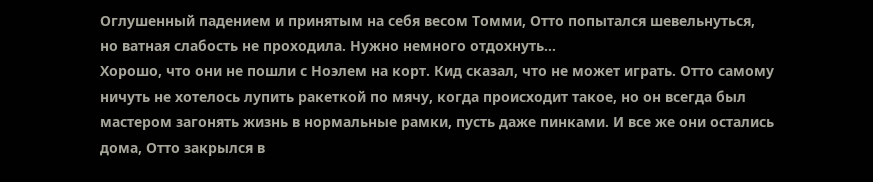Оглушенный падением и принятым на себя весом Томми, Отто попытался шевельнуться, но ватная слабость не проходила. Нужно немного отдохнуть…
Хорошо, что они не пошли с Ноэлем на корт. Кид сказал, что не может играть. Отто самому ничуть не хотелось лупить ракеткой по мячу, когда происходит такое, но он всегда был мастером загонять жизнь в нормальные рамки, пусть даже пинками. И все же они остались дома, Отто закрылся в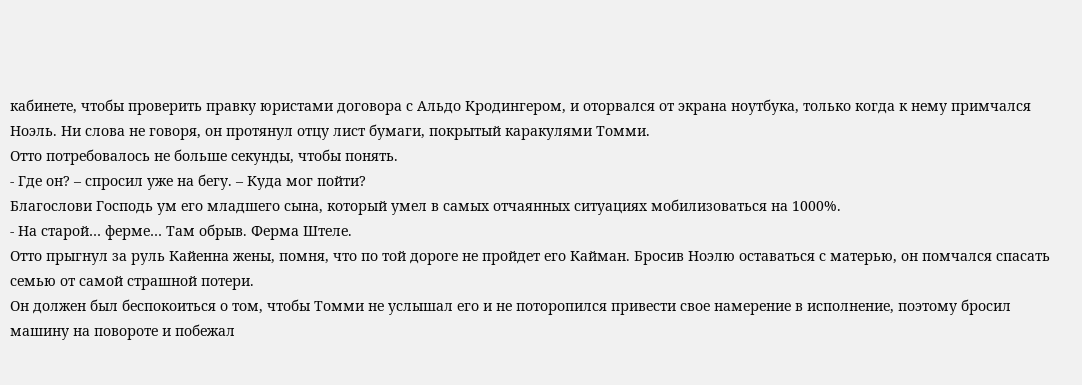кабинете, чтобы проверить правку юристами договора с Альдо Кродингером, и оторвался от экрана ноутбука, только когда к нему примчался Ноэль. Ни слова не говоря, он протянул отцу лист бумаги, покрытый каракулями Томми.
Отто потребовалось не больше секунды, чтобы понять.
- Где он? – спросил уже на бегу. – Куда мог пойти?
Благослови Господь ум его младшего сына, который умел в самых отчаянных ситуациях мобилизоваться на 1000%.
- На старой… ферме… Там обрыв. Ферма Штеле.
Отто прыгнул за руль Кайенна жены, помня, что по той дороге не пройдет его Кайман. Бросив Ноэлю оставаться с матерью, он помчался спасать семью от самой страшной потери.
Он должен был беспокоиться о том, чтобы Томми не услышал его и не поторопился привести свое намерение в исполнение, поэтому бросил машину на повороте и побежал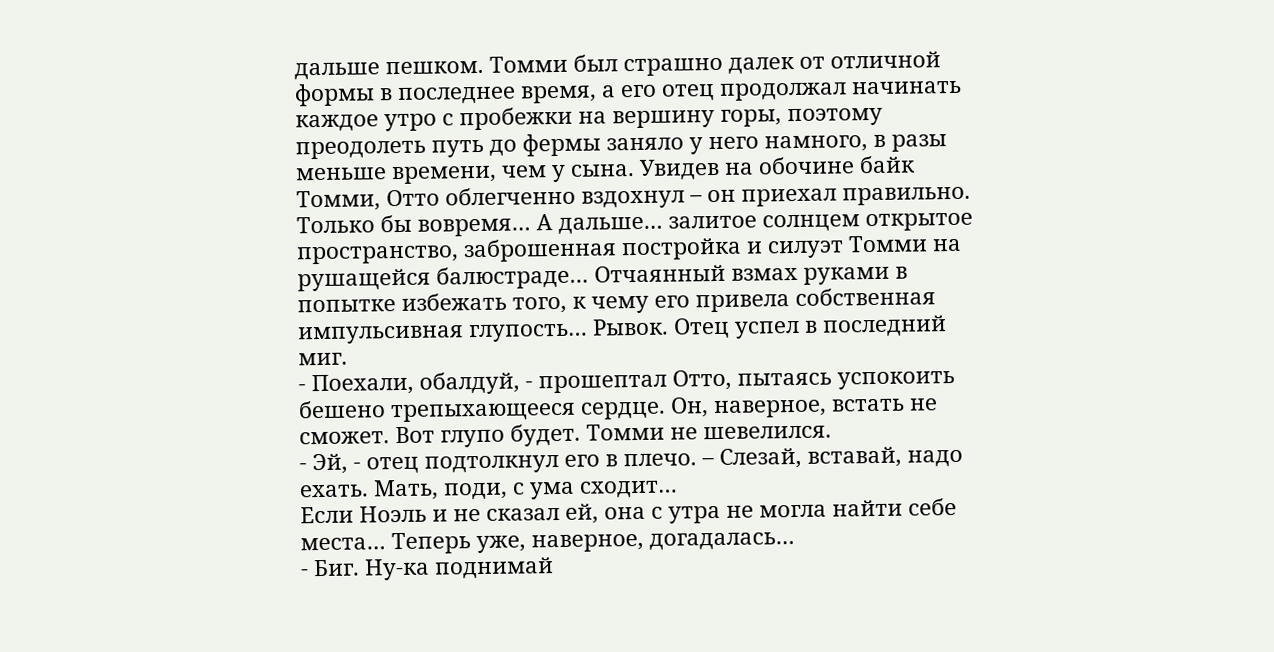дальше пешком. Томми был страшно далек от отличной формы в последнее время, а его отец продолжал начинать каждое утро с пробежки на вершину горы, поэтому преодолеть путь до фермы заняло у него намного, в разы меньше времени, чем у сына. Увидев на обочине байк Томми, Отто облегченно вздохнул – он приехал правильно. Только бы вовремя… А дальше… залитое солнцем открытое пространство, заброшенная постройка и силуэт Томми на рушащейся балюстраде… Отчаянный взмах руками в попытке избежать того, к чему его привела собственная импульсивная глупость… Рывок. Отец успел в последний миг.
- Поехали, обалдуй, - прошептал Отто, пытаясь успокоить бешено трепыхающееся сердце. Он, наверное, встать не сможет. Вот глупо будет. Томми не шевелился.
- Эй, - отец подтолкнул его в плечо. – Слезай, вставай, надо ехать. Мать, поди, с ума сходит…
Если Ноэль и не сказал ей, она с утра не могла найти себе места… Теперь уже, наверное, догадалась…
- Биг. Ну-ка поднимай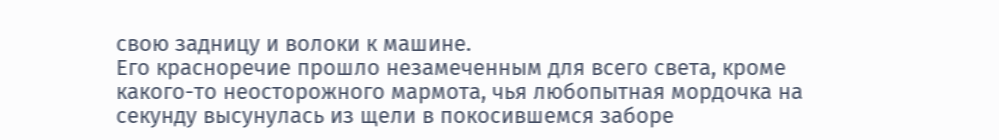свою задницу и волоки к машине.
Его красноречие прошло незамеченным для всего света, кроме какого-то неосторожного мармота, чья любопытная мордочка на секунду высунулась из щели в покосившемся заборе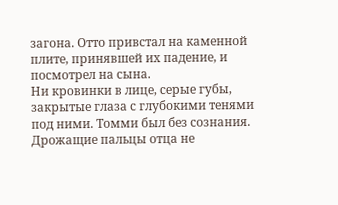загона. Отто привстал на каменной плите, принявшей их падение, и посмотрел на сына.
Ни кровинки в лице, серые губы, закрытые глаза с глубокими тенями под ними. Томми был без сознания. Дрожащие пальцы отца не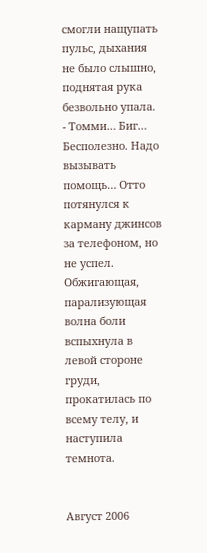смогли нащупать пульс, дыхания не было слышно, поднятая рука безвольно упала.
- Томми… Биг…
Бесполезно. Надо вызывать помощь… Отто потянулся к карману джинсов за телефоном, но не успел. Обжигающая, парализующая волна боли вспыхнула в левой стороне груди, прокатилась по всему телу, и наступила темнота.


Август 2006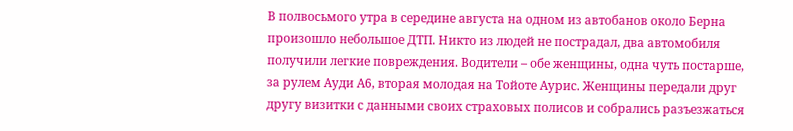В полвосьмого утра в середине августа на одном из автобанов около Берна произошло небольшое ДТП. Никто из людей не пострадал, два автомобиля получили легкие повреждения. Водители – обе женщины, одна чуть постарше, за рулем Ауди А6, вторая молодая на Тойоте Аурис. Женщины передали друг другу визитки с данными своих страховых полисов и собрались разъезжаться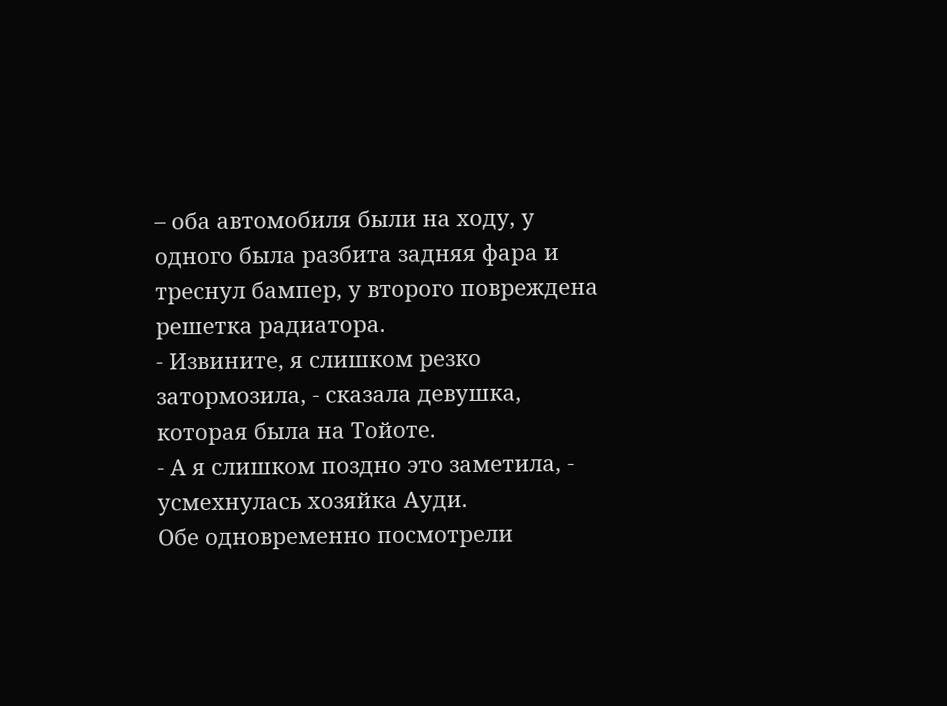– оба автомобиля были на ходу, у одного была разбита задняя фара и треснул бампер, у второго повреждена решетка радиатора.
- Извините, я слишком резко затормозила, - сказала девушка, которая была на Тойоте.
- А я слишком поздно это заметила, - усмехнулась хозяйка Ауди.
Обе одновременно посмотрели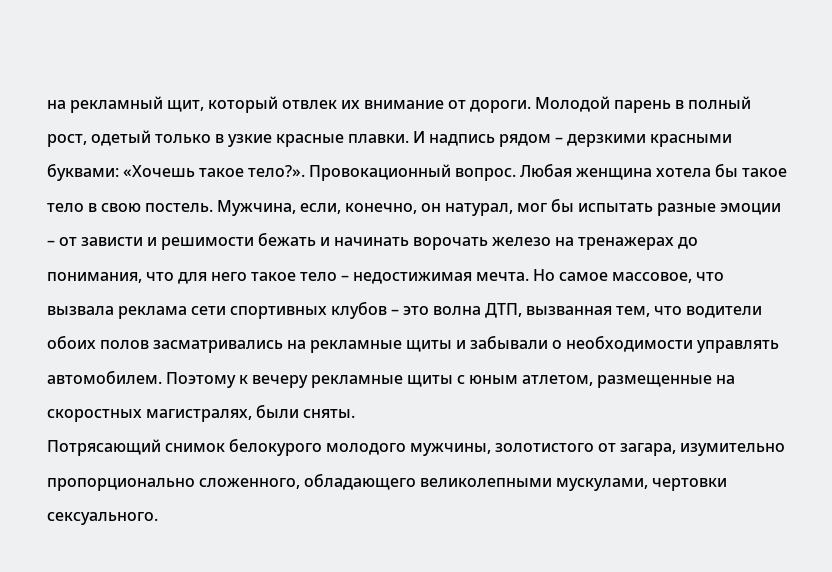на рекламный щит, который отвлек их внимание от дороги. Молодой парень в полный рост, одетый только в узкие красные плавки. И надпись рядом – дерзкими красными буквами: «Хочешь такое тело?». Провокационный вопрос. Любая женщина хотела бы такое тело в свою постель. Мужчина, если, конечно, он натурал, мог бы испытать разные эмоции – от зависти и решимости бежать и начинать ворочать железо на тренажерах до понимания, что для него такое тело – недостижимая мечта. Но самое массовое, что вызвала реклама сети спортивных клубов – это волна ДТП, вызванная тем, что водители обоих полов засматривались на рекламные щиты и забывали о необходимости управлять автомобилем. Поэтому к вечеру рекламные щиты с юным атлетом, размещенные на скоростных магистралях, были сняты.
Потрясающий снимок белокурого молодого мужчины, золотистого от загара, изумительно пропорционально сложенного, обладающего великолепными мускулами, чертовки сексуального.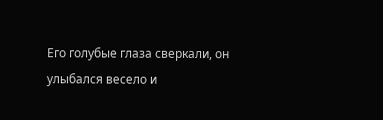Его голубые глаза сверкали, он улыбался весело и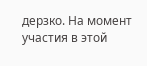дерзко. На момент участия в этой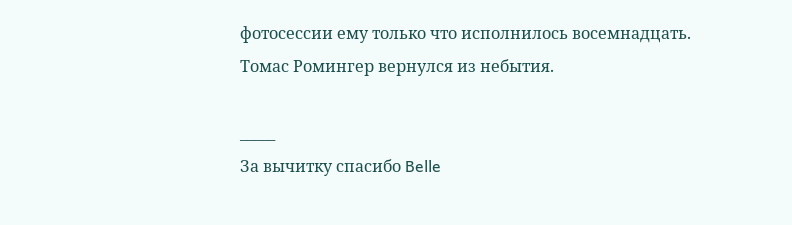фотосессии ему только что исполнилось восемнадцать.
Томас Ромингер вернулся из небытия.

_____
За вычитку спасибо Belle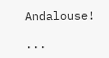Andalouse!

...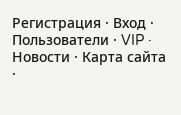Регистрация · Вход · Пользователи · VIP · Новости · Карта сайта ·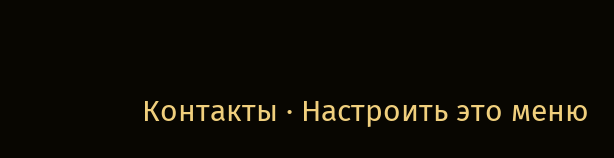Контакты · Настроить это меню